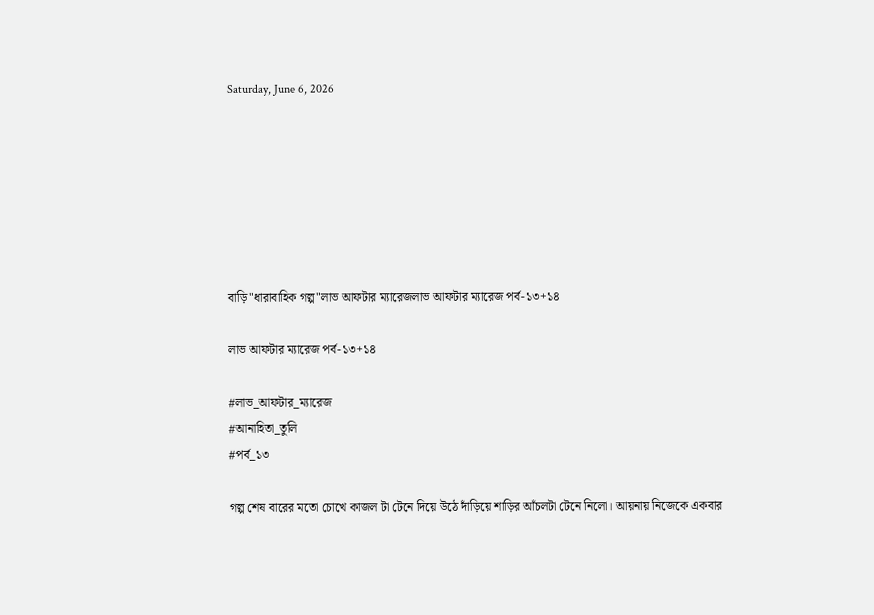Saturday, June 6, 2026







বাড়ি"ধারাবাহিক গল্প"লাভ আফটার ম্যারেজলাভ আফটার ম্যারেজ পর্ব-১৩+১৪

লাভ আফটার ম্যারেজ পর্ব-১৩+১৪

#লাভ_আফটার_ম্যারেজ
#আনাহিতা_তুলি
#পর্ব_১৩

গল্প শেষ বারের মতো চোখে কাজল টা টেনে দিয়ে উঠে দাঁড়িয়ে শাড়ির আঁচলটা টেনে নিলো। আয়নায় নিজেকে একবার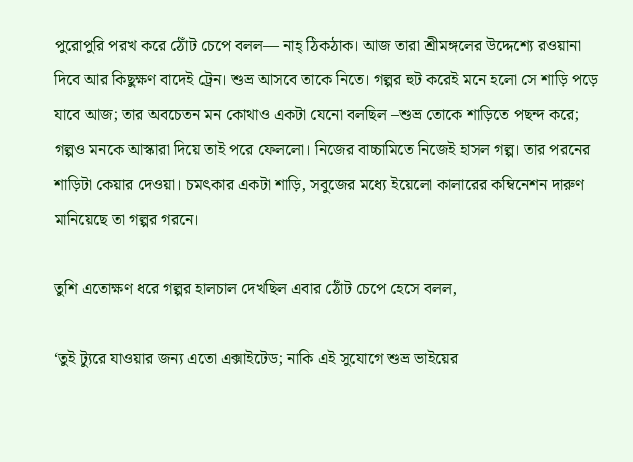পুরোপুরি পরখ করে ঠোঁট চেপে বলল— নাহ্ ঠিকঠাক। আজ তারা শ্রীমঙ্গলের উদ্দেশ্যে রওয়ানা দিবে আর কিছুক্ষণ বাদেই ট্রেন। শুভ্র আসবে তাকে নিতে। গল্পর হুট করেই মনে হলো সে শাড়ি পড়ে যাবে আজ; তার অবচেতন মন কোথাও একটা যেনো বলছিল –শুভ্র তোকে শাড়িতে পছন্দ করে; গল্পও মনকে আস্কারা দিয়ে তাই পরে ফেললো। নিজের বাচ্চামিতে নিজেই হাসল গল্প। তার পরনের শাড়িটা কেয়ার দেওয়া। চমৎকার একটা শাড়ি, সবুজের মধ্যে ইয়েলো কালারের কম্বিনেশন দারুণ মানিয়েছে তা গল্পর গরনে।

তুশি এতোক্ষণ ধরে গল্পর হালচাল দেখছিল এবার ঠোঁট চেপে হেসে বলল,

‘তুই ট্যুরে যাওয়ার জন্য এতো এক্সাইটেড; নাকি এই সুযোগে শুভ্র ভাইয়ের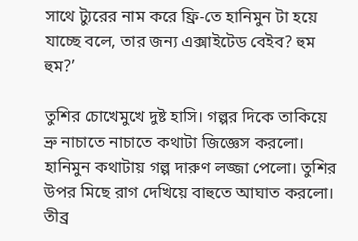সাথে ট্যুরের নাম করে ফ্রি-তে হানিমুন টা হয়ে যাচ্ছে বলে, তার জন্য এক্সাইটেড বেইব? হুম হুম?’

তুশির চোখেমুখে দুষ্ট হাসি। গল্পর দিকে তাকিয়ে ভ্রু নাচাতে নাচাতে কথাটা জিজ্ঞেস করলো। হানিমুন কথাটায় গল্প দারুণ লজ্জা পেলো। তুশির উপর মিছে রাগ দেখিয়ে বাহুতে আঘাত করলো। তীব্র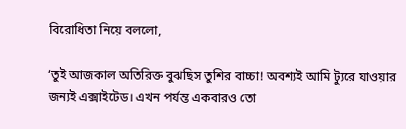বিরোধিতা নিয়ে বললো,

‘তুই আজকাল অতিরিক্ত বুঝছিস তুশির বাচ্চা! অবশ্যই আমি ট্যুরে যাওয়ার জন্যই এক্সাইটেড। এখন পর্যন্ত একবারও তো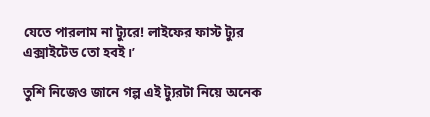যেতে পারলাম না ট্যুরে! লাইফের ফাস্ট ট্যুর এক্সাইটেড তো হবই।’

তুশি নিজেও জানে গল্প এই ট্যুরটা নিয়ে অনেক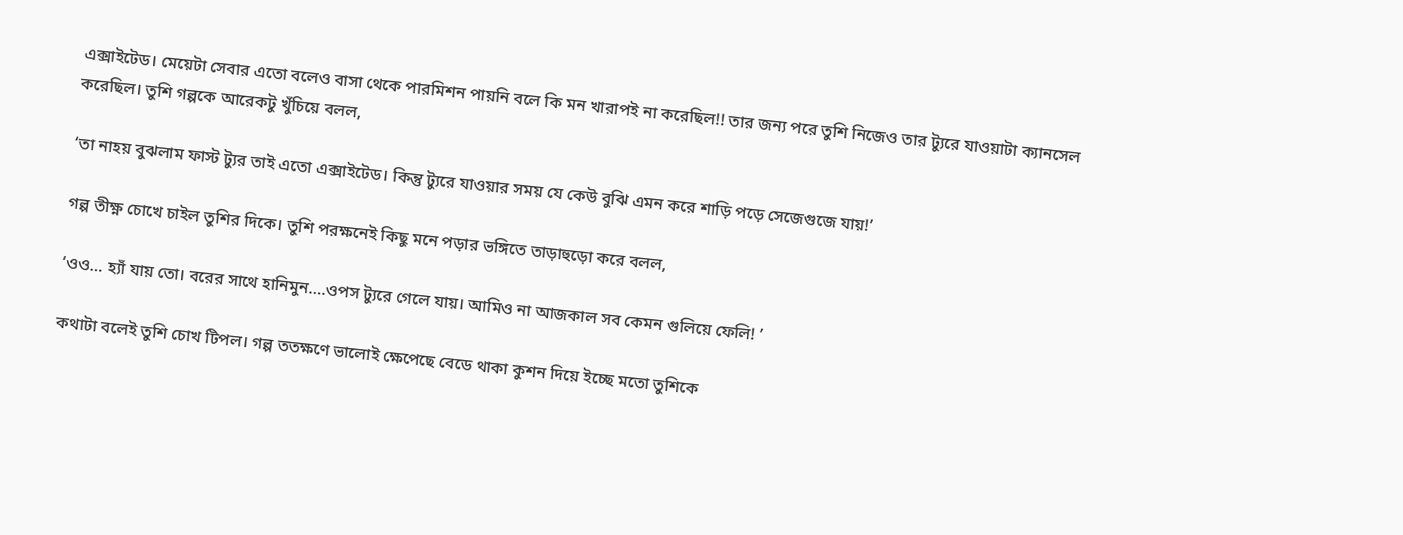এক্সাইটেড। মেয়েটা সেবার এতো বলেও বাসা থেকে পারমিশন পায়নি বলে কি মন খারাপই না করেছিল!! তার জন্য পরে তুশি নিজেও তার ট্যুরে যাওয়াটা ক্যানসেল করেছিল। তুশি গল্পকে আরেকটু খুঁচিয়ে বলল,

‘তা নাহয় বুঝলাম ফাস্ট ট্যুর তাই এতো এক্সাইটেড। কিন্তু ট্যুরে যাওয়ার সময় যে কেউ বুঝি এমন করে শাড়ি পড়ে সেজেগুজে যায়!’

গল্প তীক্ষ্ণ চোখে চাইল তুশির দিকে। তুশি পরক্ষনেই কিছু মনে পড়ার ভঙ্গিতে তাড়াহুড়ো করে বলল,

‘ওও… হ্যাঁ যায় তো। বরের সাথে হানিমুন….ওপস ট্যুরে গেলে যায়। আমিও না আজকাল সব কেমন গুলিয়ে ফেলি! ’

কথাটা বলেই তুশি চোখ টিপল। গল্প ততক্ষণে ভালোই ক্ষেপেছে বেডে থাকা কুশন দিয়ে ইচ্ছে মতো তুশিকে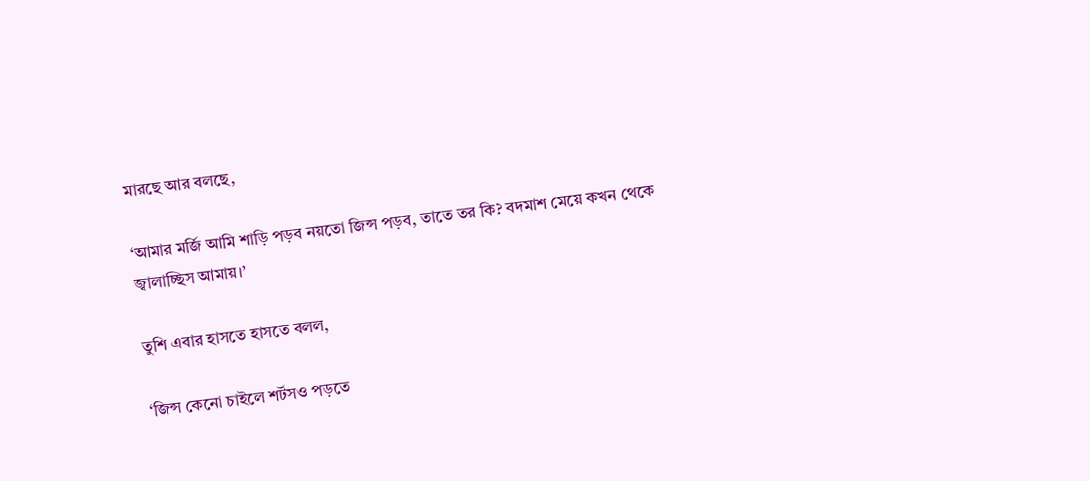মারছে আর বলছে,

‘আমার মর্জি আমি শাড়ি পড়ব নয়তো জিন্স পড়ব, তাতে তর কি? বদমাশ মেয়ে কখন থেকে জ্বালাচ্ছিস আমায়।’

তুশি এবার হাসতে হাসতে বলল,

‘জিন্স কেনো চাইলে শর্টসও পড়তে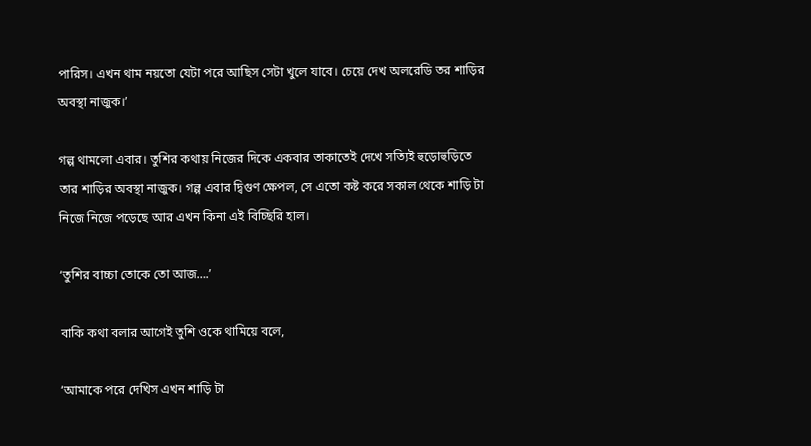পারিস। এখন থাম নয়তো যেটা পরে আছিস সেটা খুলে যাবে। চেয়ে দেখ অলরেডি তর শাড়ির অবস্থা নাজুক।’

গল্প থামলো এবার। তুশির কথায় নিজের দিকে একবার তাকাতেই দেখে সত্যিই হুড়োহুড়িতে তার শাড়ির অবস্থা নাজুক। গল্প এবার দ্বিগুণ ক্ষেপল, সে এতো কষ্ট করে সকাল থেকে শাড়ি টা নিজে নিজে পড়েছে আর এখন কিনা এই বিচ্ছিরি হাল।

‘তুশির বাচ্চা তোকে তো আজ….’

বাকি কথা বলার আগেই তুশি ওকে থামিয়ে বলে,

‘আমাকে পরে দেখিস এখন শাড়ি টা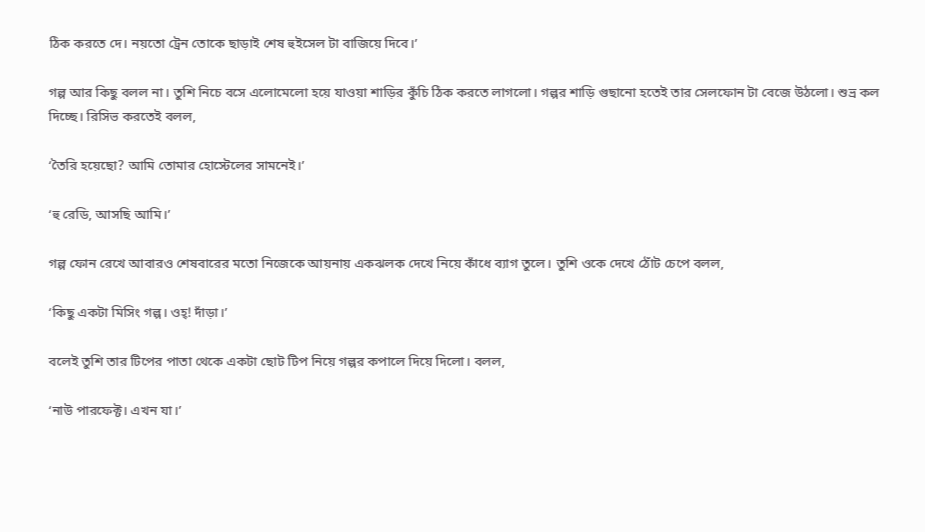ঠিক করতে দে। নয়তো ট্রেন তোকে ছাড়াই শেষ হুইসেল টা বাজিয়ে দিবে।’

গল্প আর কিছু বলল না। তুশি নিচে বসে এলোমেলো হয়ে যাওয়া শাড়ির কুঁচি ঠিক করতে লাগলো। গল্পর শাড়ি গুছানো হতেই তার সেলফোন টা বেজে উঠলো। শুভ্র কল দিচ্ছে। রিসিভ করতেই বলল,

‘তৈরি হয়েছো? আমি তোমার হোস্টেলের সামনেই।’

‘হু রেডি, আসছি আমি।’

গল্প ফোন রেখে আবারও শেষবারের মতো নিজেকে আয়নায় একঝলক দেখে নিয়ে কাঁধে ব্যাগ তুলে। তুশি ওকে দেখে ঠোঁট চেপে বলল,

‘কিছু একটা মিসিং গল্প। ওহ্! দাঁড়া।’

বলেই তুশি তার টিপের পাতা থেকে একটা ছোট টিপ নিয়ে গল্পর কপালে দিয়ে দিলো। বলল,

‘নাউ পারফেক্ট। এখন যা।’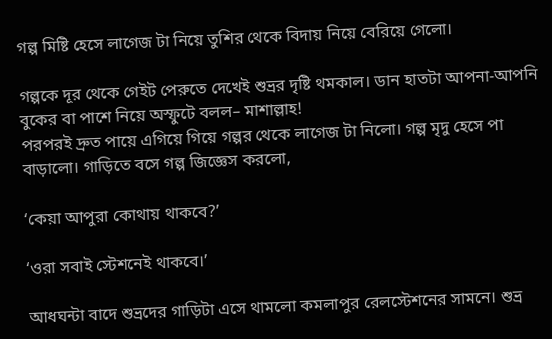গল্প মিষ্টি হেসে লাগেজ টা নিয়ে তুশির থেকে বিদায় নিয়ে বেরিয়ে গেলো।

গল্পকে দূর থেকে গেইট পেরুতে দেখেই শুভ্রর দৃষ্টি থমকাল। ডান হাতটা আপনা-আপনি বুকের বা পাশে নিয়ে অস্ফুটে বলল– মাশাল্লাহ!
পরপরই দ্রুত পায়ে এগিয়ে গিয়ে গল্পর থেকে লাগেজ টা নিলো। গল্প মৃদু হেসে পা বাড়ালো। গাড়িতে বসে গল্প জিজ্ঞেস করলো,

‘কেয়া আপুরা কোথায় থাকবে?’

‘ওরা সবাই স্টেশনেই থাকবে।’

আধঘন্টা বাদে শুভ্রদের গাড়িটা এসে থামলো কমলাপুর রেলস্টেশনের সামনে। শুভ্র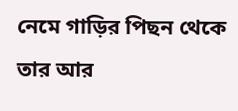নেমে গাড়ির পিছন থেকে তার আর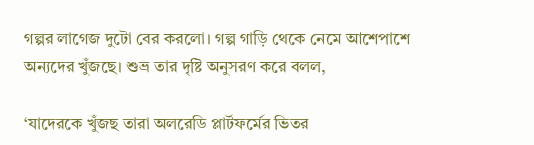গল্পর লাগেজ দুটো বের করলো। গল্প গাড়ি থেকে নেমে আশেপাশে অন্যদের খুঁজছে। শুভ্র তার দৃষ্টি অনুসরণ করে বলল,

‘যাদেরকে খুঁজছ তারা অলরেডি প্লার্টফর্মের ভিতর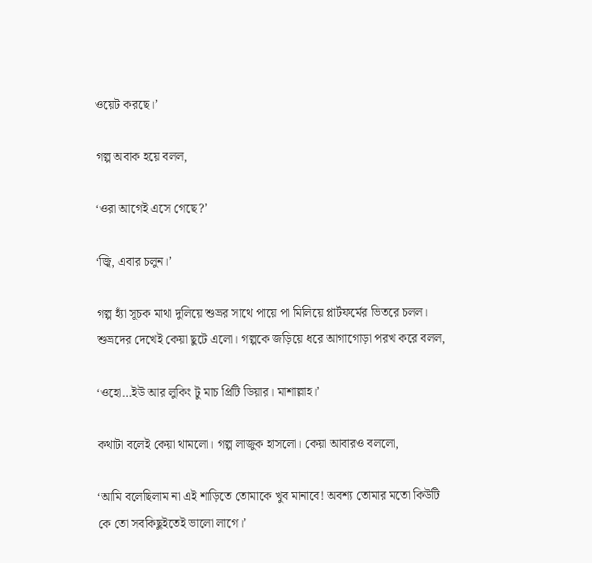ওয়েট করছে।’

গল্প অবাক হয়ে বলল,

‘ওরা আগেই এসে গেছে?’

‘জ্বি, এবার চলুন।’

গল্প হ্যাঁ সূচক মাথা দুলিয়ে শুভ্রর সাথে পায়ে পা মিলিয়ে প্লার্টফর্মের ভিতরে চলল। শুভ্রদের দেখেই কেয়া ছুটে এলো। গল্পকে জড়িয়ে ধরে আগাগোড়া পরখ করে বলল,

‘ওহো…ইউ আর লুকিং টু মাচ প্রিটি ডিয়ার। মাশাল্লাহ।’

কথাটা বলেই কেয়া থামলো। গল্প লাজুক হাসলো। কেয়া আবারও বললো,

‘আমি বলেছিলাম না এই শাড়িতে তোমাকে খুব মানাবে! অবশ্য তোমার মতো কিউটি কে তো সবকিছুইতেই ভালো লাগে।’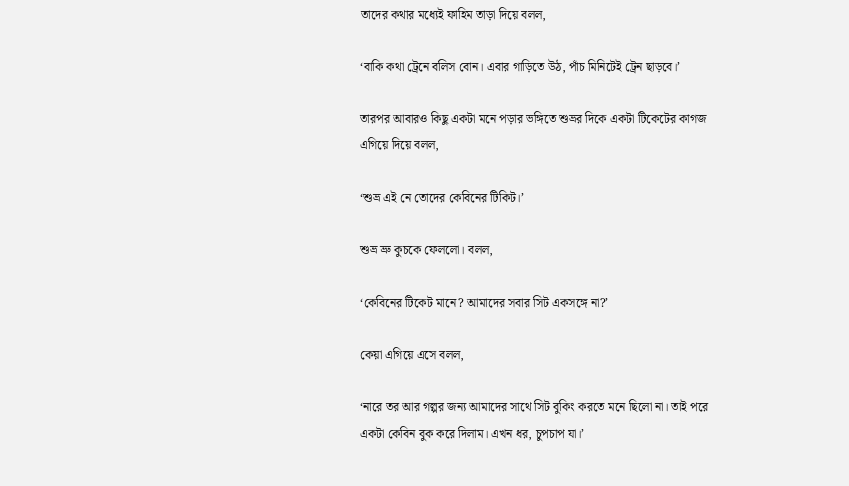তাদের কথার মধ্যেই ফাহিম তাড়া দিয়ে বলল,

‘বাকি কথা ট্রেনে বলিস বোন। এবার গাড়িতে উঠ, পাঁচ মিনিটেই ট্রেন ছাড়বে।’

তারপর আবারও কিছু একটা মনে পড়ার ভঙ্গিতে শুভ্রর দিকে একটা টিকেটের কাগজ এগিয়ে দিয়ে বলল,

‘শুভ্র এই নে তোদের কেবিনের টিকিট।’

শুভ্র ভ্রু কুচকে ফেললো। বলল,

‘কেবিনের টিকেট মানে? আমাদের সবার সিট একসঙ্গে না?’

কেয়া এগিয়ে এসে বলল,

‘নারে তর আর গল্পর জন্য আমাদের সাথে সিট বুকিং করতে মনে ছিলো না। তাই পরে একটা কেবিন বুক করে দিলাম। এখন ধর, চুপচাপ যা।’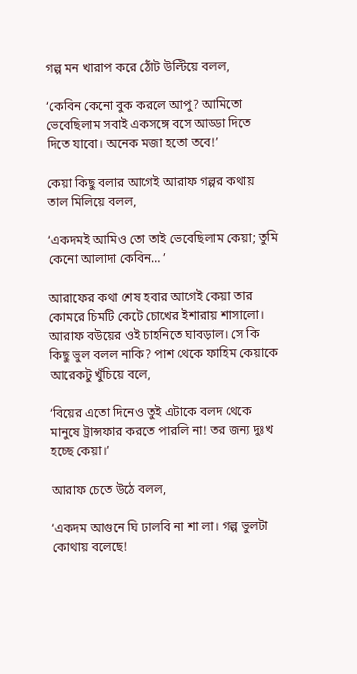গল্প মন খারাপ করে ঠোঁট উল্টিয়ে বলল,

‘কেবিন কেনো বুক করলে আপু? আমিতো ভেবেছিলাম সবাই একসঙ্গে বসে আড্ডা দিতে দিতে যাবো। অনেক মজা হতো তবে!’

কেয়া কিছু বলার আগেই আরাফ গল্পর কথায় তাল মিলিয়ে বলল,

‘একদমই আমিও তো তাই ভেবেছিলাম কেয়া; তুমি কেনো আলাদা কেবিন… ’

আরাফের কথা শেষ হবার আগেই কেয়া তার কোমরে চিমটি কেটে চোখের ইশারায় শাসালো। আরাফ বউয়ের ওই চাহনিতে ঘাবড়াল। সে কি কিছু ভুল বলল নাকি? পাশ থেকে ফাহিম কেয়াকে আরেকটু খুঁচিয়ে বলে,

‘বিয়ের এতো দিনেও তুই এটাকে বলদ থেকে মানুষে ট্রান্সফার করতে পারলি না! তর জন্য দুঃখ হচ্ছে কেয়া।’

আরাফ চেতে উঠে বলল,

‘একদম আগুনে ঘি ঢালবি না শা লা। গল্প ভুলটা কোথায় বলেছে!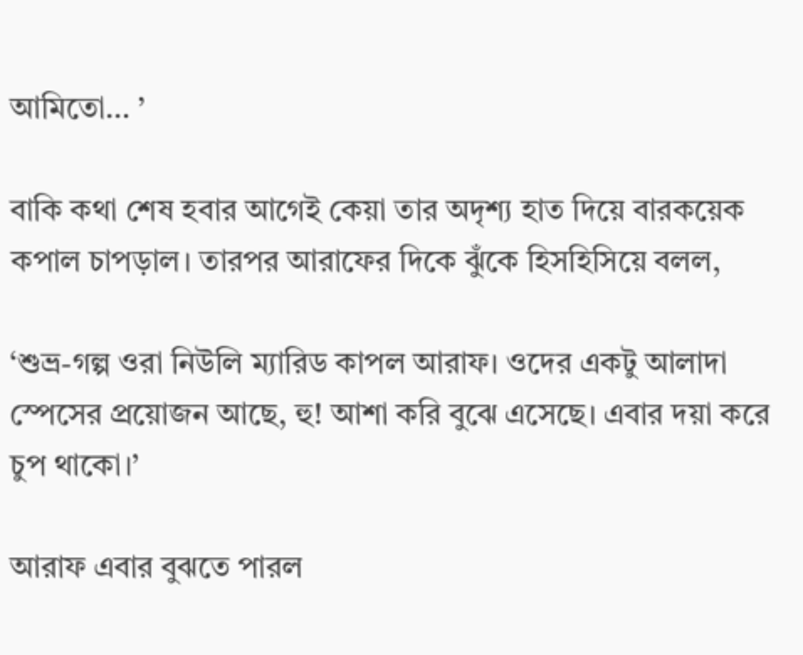আমিতো… ’

বাকি কথা শেষ হবার আগেই কেয়া তার অদৃশ্য হাত দিয়ে বারকয়েক কপাল চাপড়াল। তারপর আরাফের দিকে ঝুঁকে হিসহিসিয়ে বলল,

‘শুভ্র-গল্প ওরা নিউলি ম্যারিড কাপল আরাফ। ওদের একটু আলাদা স্পেসের প্রয়োজন আছে, হু! আশা করি বুঝে এসেছে। এবার দয়া করে চুপ থাকো।’

আরাফ এবার বুঝতে পারল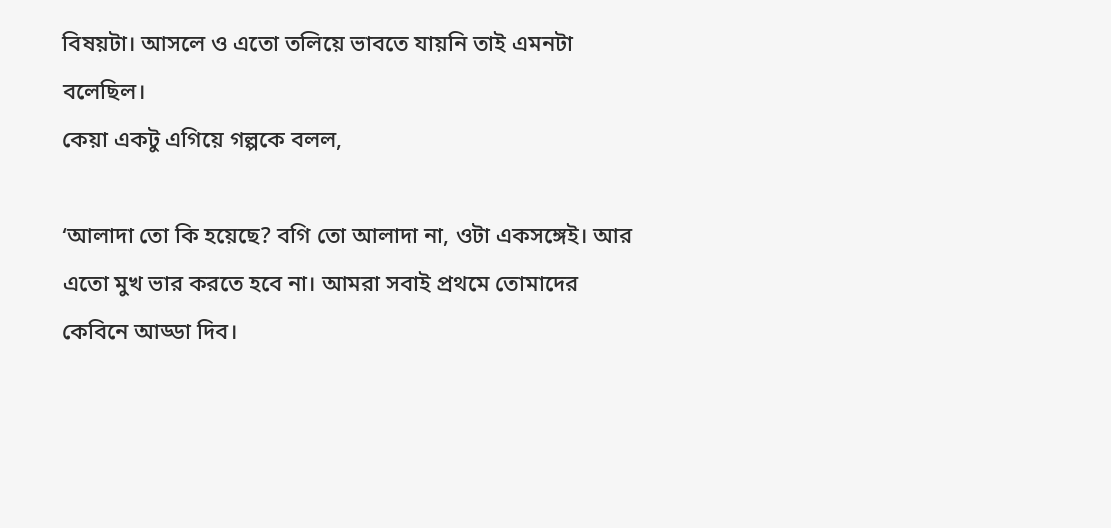বিষয়টা। আসলে ও এতো তলিয়ে ভাবতে যায়নি তাই এমনটা বলেছিল।
কেয়া একটু এগিয়ে গল্পকে বলল,

‘আলাদা তো কি হয়েছে? বগি তো আলাদা না, ওটা একসঙ্গেই। আর এতো মুখ ভার করতে হবে না। আমরা সবাই প্রথমে তোমাদের কেবিনে আড্ডা দিব।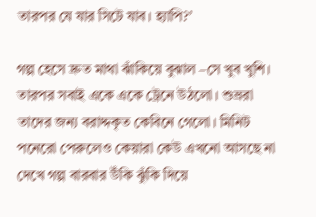তারপর যে যার সিটে যাব। হ্যাপি?’

গল্প হেসে দ্রুত মাথা ঝাঁকিয়ে বুঝাল –সে খুব খুশি। তারপর সবাই একে একে ট্রেনে উঠলো। শুভ্ররা তাদের জন্য বরাদ্দকৃত কেবিনে গেলো। মিনিট পনেরো পেরুলেও কেয়ারা কেউ এখনো আসছে না দেখে গল্প বারবার উঁকি ঝুঁকি দিয়ে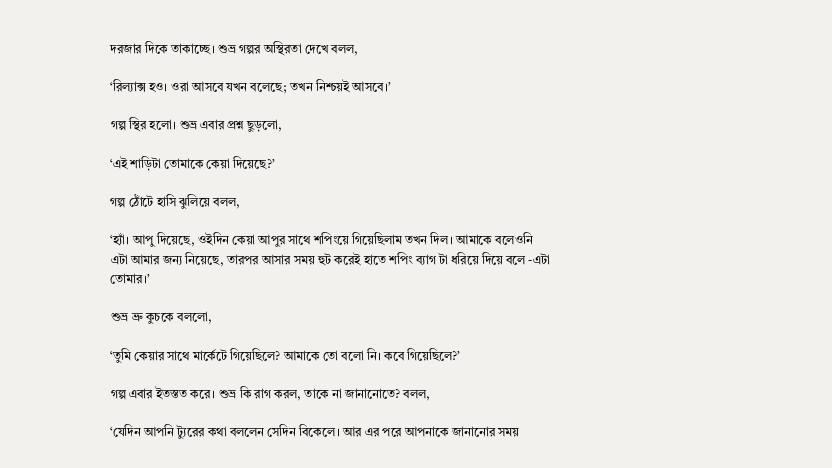দরজার দিকে তাকাচ্ছে। শুভ্র গল্পর অস্থিরতা দেখে বলল,

‘রিল্যাক্স হও। ওরা আসবে যখন বলেছে; তখন নিশ্চয়ই আসবে।’

গল্প স্থির হলো। শুভ্র এবার প্রশ্ন ছুড়লো,

‘এই শাড়িটা তোমাকে কেয়া দিয়েছে?’

গল্প ঠোঁটে হাসি ঝুলিয়ে বলল,

‘হ্যাঁ। আপু দিয়েছে, ওইদিন কেয়া আপুর সাথে শপিংয়ে গিয়েছিলাম তখন দিল। আমাকে বলেওনি এটা আমার জন্য নিয়েছে, তারপর আসার সময় হুট করেই হাতে শপিং ব্যাগ টা ধরিয়ে দিয়ে বলে -এটা তোমার।’

শুভ্র ভ্রু কুচকে বললো,

‘তুমি কেয়ার সাথে মার্কেটে গিয়েছিলে? আমাকে তো বলো নি। কবে গিয়েছিলে?’

গল্প এবার ইতস্তত করে। শুভ্র কি রাগ করল, তাকে না জানানোতে? বলল,

‘যেদিন আপনি ট্যুরের কথা বললেন সেদিন বিকেলে। আর এর পরে আপনাকে জানানোর সময়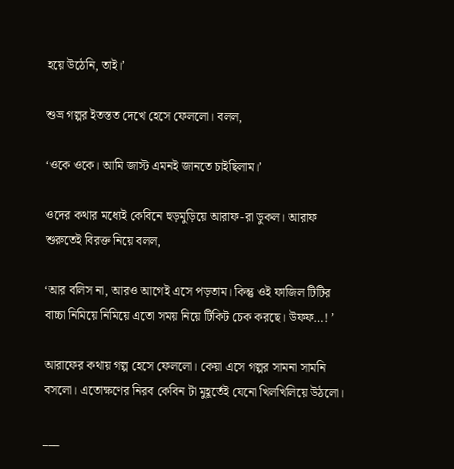হয়ে উঠেনি, তাই।’

শুভ্র গল্পর ইতস্তত দেখে হেসে ফেললো। বলল,

‘ওকে ওকে। আমি জাস্ট এমনই জানতে চাইছিলাম।’

ওদের কথার মধ্যেই কেবিনে হুড়মুড়িয়ে আরাফ-রা ডুকল। আরাফ শুরুতেই বিরক্ত নিয়ে বলল,

‘আর বলিস না, আরও আগেই এসে পড়তাম। কিন্তু ওই ফাজিল টিটির বাচ্চা নিমিয়ে নিমিয়ে এতো সময় নিয়ে টিকিট চেক করছে। উফফ…! ’

আরাফের কথায় গল্প হেসে ফেললো। কেয়া এসে গল্পর সামনা সামনি বসলো। এতোক্ষণের নিরব কেবিন টা মুহূর্তেই যেনো খিলখিলিয়ে উঠলো।

___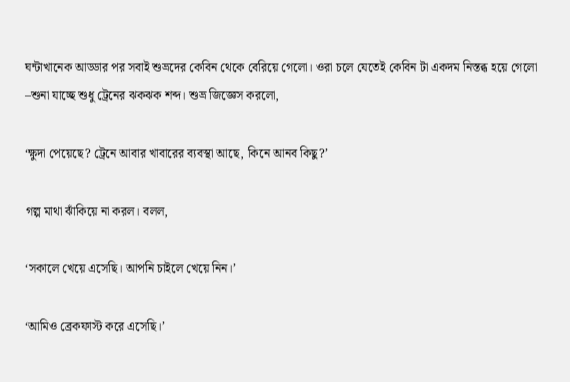ঘন্টাখানেক আড্ডার পর সবাই শুভ্রদের কেবিন থেকে বেরিয়ে গেলো। ওরা চলে যেতেই কেবিন টা একদম নিস্তব্ধ হয়ে গেলো –শুনা যাচ্ছে শুধু ট্রেনের ঝকঝক শব্দ। শুভ্র জিজ্ঞেস করলো,

‘ক্ষুদা পেয়েছে? ট্রেনে আবার খাবারের ব্যবস্থা আছে, কিনে আনব কিছু?’

গল্প মাথা ঝাঁকিয়ে না করল। বলল,

‘সকালে খেয়ে এসেছি। আপনি চাইলে খেয়ে নিন।’

‘আমিও ব্রেকফাস্ট করে এসেছি।’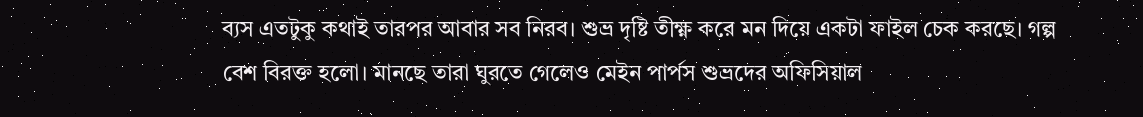ব্যস এতটুকু কথাই তারপর আবার সব নিরব। শুভ্র দৃষ্টি তীক্ষ্ণ করে মন দিয়ে একটা ফাইল চেক করছে। গল্প বেশ বিরক্ত হলো। মানছে তারা ঘুরতে গেলেও মেইন পার্পস শুভ্রদের অফিসিয়াল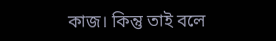কাজ। কিন্তু তাই বলে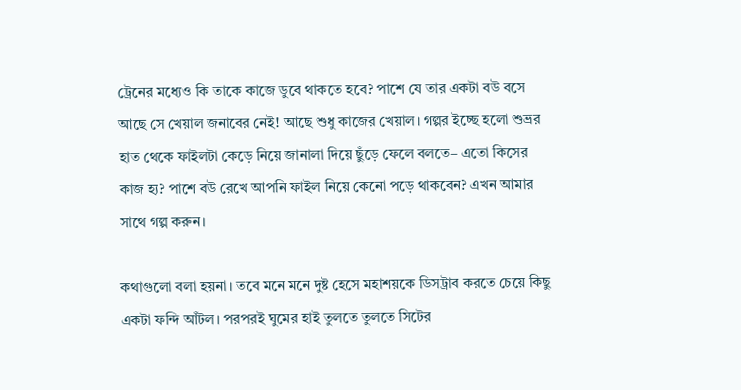ট্রেনের মধ্যেও কি তাকে কাজে ডুবে থাকতে হবে? পাশে যে তার একটা বউ বসে আছে সে খেয়াল জনাবের নেই! আছে শুধু কাজের খেয়াল। গল্পর ইচ্ছে হলো শুভ্রর হাত থেকে ফাইলটা কেড়ে নিয়ে জানালা দিয়ে ছুঁড়ে ফেলে বলতে– এতো কিসের কাজ হ্য? পাশে বউ রেখে আপনি ফাইল নিয়ে কেনো পড়ে থাকবেন? এখন আমার সাথে গল্প করুন।

কথাগুলো বলা হয়না। তবে মনে মনে দুষ্ট হেসে মহাশয়কে ডিসট্রাব করতে চেয়ে কিছু একটা ফন্দি আঁটল। পরপরই ঘুমের হাই তুলতে তুলতে সিটের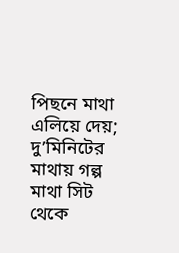পিছনে মাথা এলিয়ে দেয়; দু’মিনিটের মাথায় গল্প মাথা সিট থেকে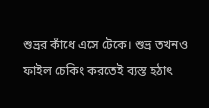শুভ্রর কাঁধে এসে টেকে। শুভ্র তখনও ফাইল চেকিং করতেই ব্যস্ত হঠাৎ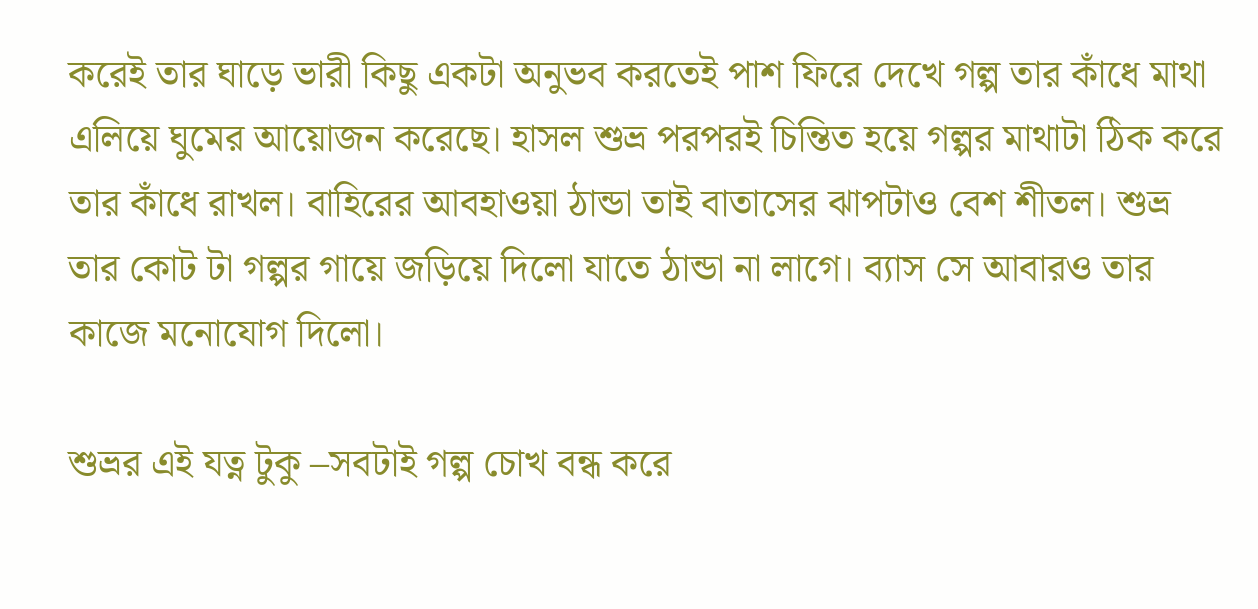করেই তার ঘাড়ে ভারী কিছু একটা অনুভব করতেই পাশ ফিরে দেখে গল্প তার কাঁধে মাথা এলিয়ে ঘুমের আয়োজন করেছে। হাসল শুভ্র পরপরই চিন্তিত হয়ে গল্পর মাথাটা ঠিক করে তার কাঁধে রাখল। বাহিরের আবহাওয়া ঠান্ডা তাই বাতাসের ঝাপটাও বেশ শীতল। শুভ্র তার কোট টা গল্পর গায়ে জড়িয়ে দিলো যাতে ঠান্ডা না লাগে। ব্যাস সে আবারও তার কাজে মনোযোগ দিলো।

শুভ্রর এই যত্ন টুকু –সবটাই গল্প চোখ বন্ধ করে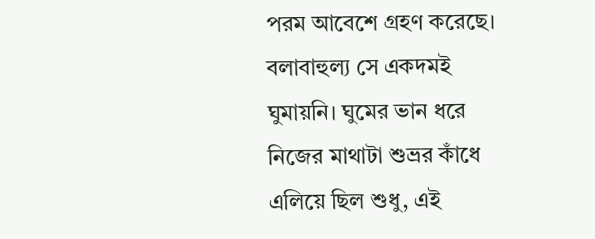পরম আবেশে গ্রহণ করেছে। বলাবাহুল্য সে একদমই ঘুমায়নি। ঘুমের ভান ধরে নিজের মাথাটা শুভ্রর কাঁধে এলিয়ে ছিল শুধু, এই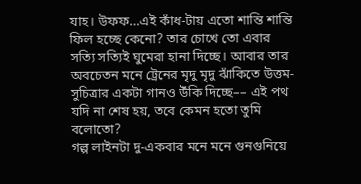যাহ। উফফ…এই কাঁধ-টায় এতো শান্তি শান্তি ফিল হচ্ছে কেনো? তার চোখে তো এবার সত্যি সত্যিই ঘুমেরা হানা দিচ্ছে। আবার তার অবচেতন মনে ট্রেনের মৃদু মৃদু ঝাঁকিতে উত্তম-সুচিত্রার একটা গানও উঁকি দিচ্ছে–– এই পথ যদি না শেষ হয়, তবে কেমন হতো তুমি বলোতো?
গল্প লাইনটা দু-একবার মনে মনে গুনগুনিয়ে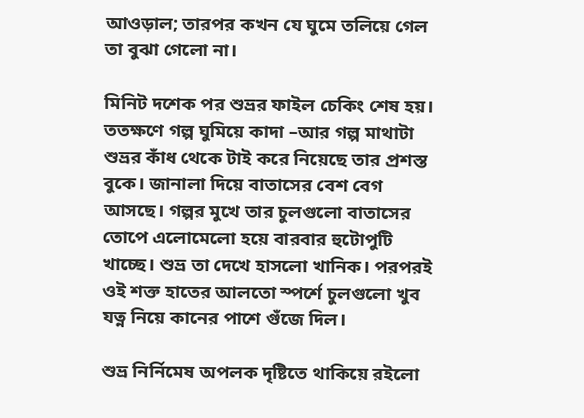আওড়াল; তারপর কখন যে ঘুমে তলিয়ে গেল তা বুঝা গেলো না।

মিনিট দশেক পর শুভ্রর ফাইল চেকিং শেষ হয়। ততক্ষণে গল্প ঘুমিয়ে কাদা –আর গল্প মাথাটা শুভ্রর কাঁধ থেকে টাই করে নিয়েছে তার প্রশস্ত বুকে। জানালা দিয়ে বাতাসের বেশ বেগ আসছে। গল্পর মুখে তার চুলগুলো বাতাসের তোপে এলোমেলো হয়ে বারবার হুটোপুটি খাচ্ছে। শুভ্র তা দেখে হাসলো খানিক। পরপরই ওই শক্ত হাতের আলতো স্পর্শে চুলগুলো খুব যত্ন নিয়ে কানের পাশে গুঁজে দিল।

শুভ্র নির্নিমেষ অপলক দৃষ্টিতে থাকিয়ে রইলো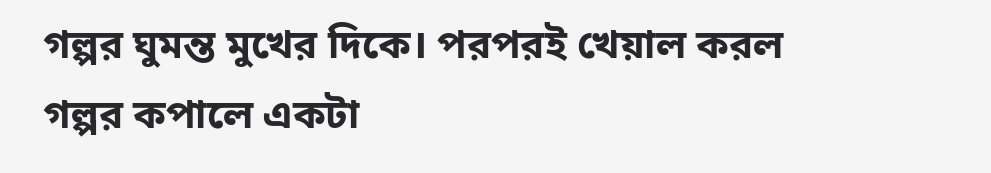গল্পর ঘুমন্ত মুখের দিকে। পরপরই খেয়াল করল গল্পর কপালে একটা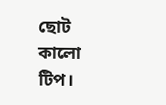ছোট কালো টিপ।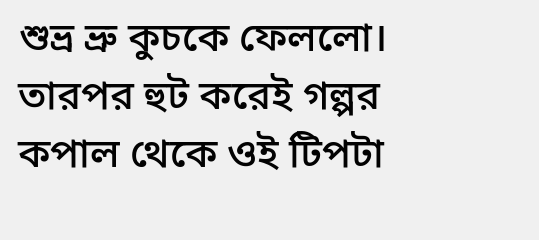শুভ্র ভ্রু কুচকে ফেললো। তারপর হুট করেই গল্পর কপাল থেকে ওই টিপটা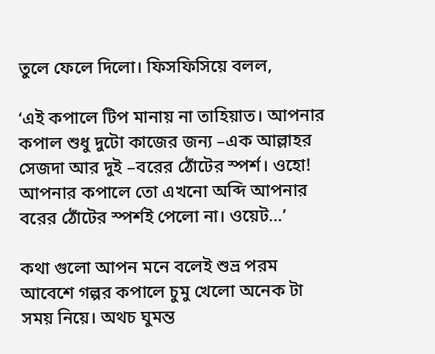তুলে ফেলে দিলো। ফিসফিসিয়ে বলল,

‘এই কপালে টিপ মানায় না তাহিয়াত। আপনার কপাল শুধু দুটো কাজের জন্য –এক আল্লাহর সেজদা আর দুই –বরের ঠোঁটের স্পর্শ। ওহো! আপনার কপালে তো এখনো অব্দি আপনার বরের ঠোঁটের স্পর্শই পেলো না। ওয়েট…’

কথা গুলো আপন মনে বলেই শুভ্র পরম আবেশে গল্পর কপালে চুমু খেলো অনেক টা সময় নিয়ে। অথচ ঘুমন্ত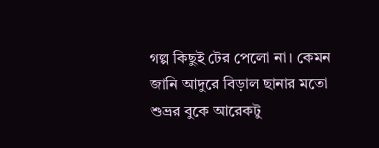গল্প কিছুই টের পেলো না। কেমন জানি আদুরে বিড়াল ছানার মতো শুভ্রর বুকে আরেকটু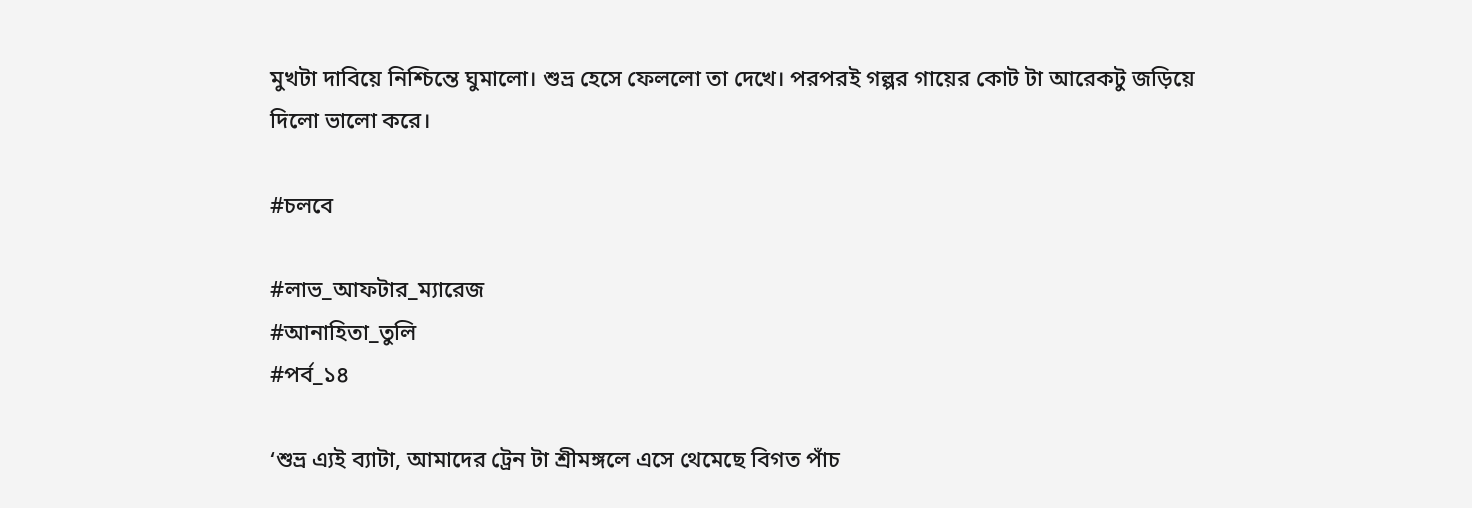মুখটা দাবিয়ে নিশ্চিন্তে ঘুমালো। শুভ্র হেসে ফেললো তা দেখে। পরপরই গল্পর গায়ের কোট টা আরেকটু জড়িয়ে দিলো ভালো করে।

#চলবে

#লাভ_আফটার_ম্যারেজ
#আনাহিতা_তুলি
#পর্ব_১৪

‘শুভ্র এ্যই ব্যাটা, আমাদের ট্রেন টা শ্রীমঙ্গলে এসে থেমেছে বিগত পাঁচ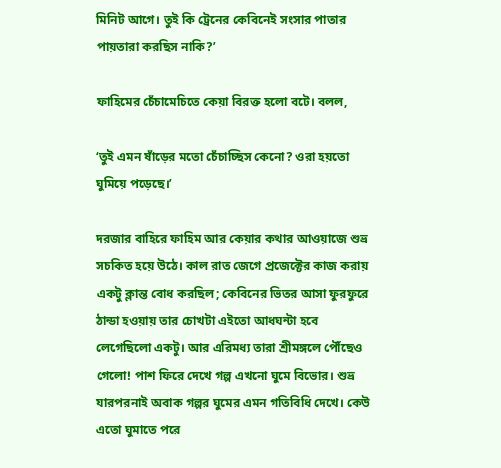মিনিট আগে। তুই কি ট্রেনের কেবিনেই সংসার পাতার পায়তারা করছিস নাকি?’

ফাহিমের চেঁচামেচিতে কেয়া বিরক্ত হলো বটে। বলল,

‘তুই এমন ষাঁড়ের মতো চেঁচাচ্ছিস কেনো? ওরা হয়তো ঘুমিয়ে পড়েছে।’

দরজার বাহিরে ফাহিম আর কেয়ার কথার আওয়াজে শুভ্র সচকিত হয়ে উঠে। কাল রাত জেগে প্রজেক্টের কাজ করায় একটু ক্লান্ত বোধ করছিল; কেবিনের ভিতর আসা ফুরফুরে ঠান্ডা হওয়ায় তার চোখটা এইতো আধঘন্টা হবে লেগেছিলো একটু। আর এরিমধ্য তারা শ্রীমঙ্গলে পৌঁছেও গেলো! পাশ ফিরে দেখে গল্প এখনো ঘুমে বিভোর। শুভ্র যারপরনাই অবাক গল্পর ঘুমের এমন গতিবিধি দেখে। কেউ এতো ঘুমাতে পরে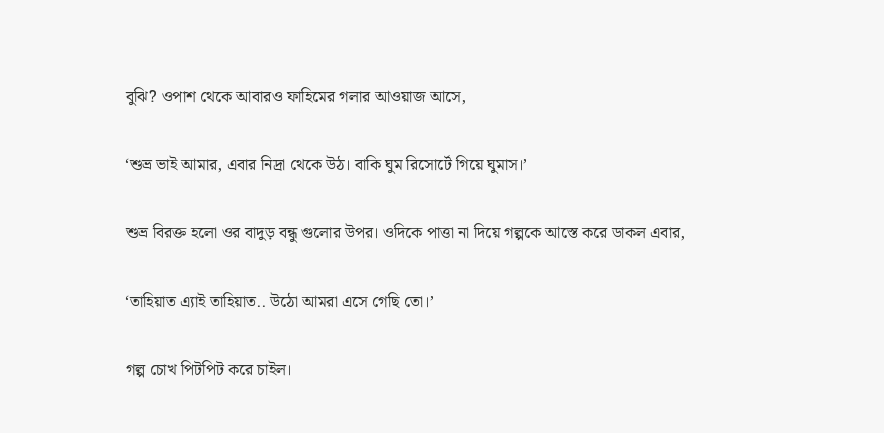বুঝি? ওপাশ থেকে আবারও ফাহিমের গলার আওয়াজ আসে,

‘শুভ্র ভাই আমার, এবার নিদ্রা থেকে উঠ। বাকি ঘুম রিসোর্টে গিয়ে ঘুমাস।’

শুভ্র বিরক্ত হলো ওর বাদুড় বন্ধু গুলোর উপর। ওদিকে পাত্তা না দিয়ে গল্পকে আস্তে করে ডাকল এবার,

‘তাহিয়াত এ্যাই তাহিয়াত.. উঠো আমরা এসে গেছি তো।’

গল্প চোখ পিটপিট করে চাইল।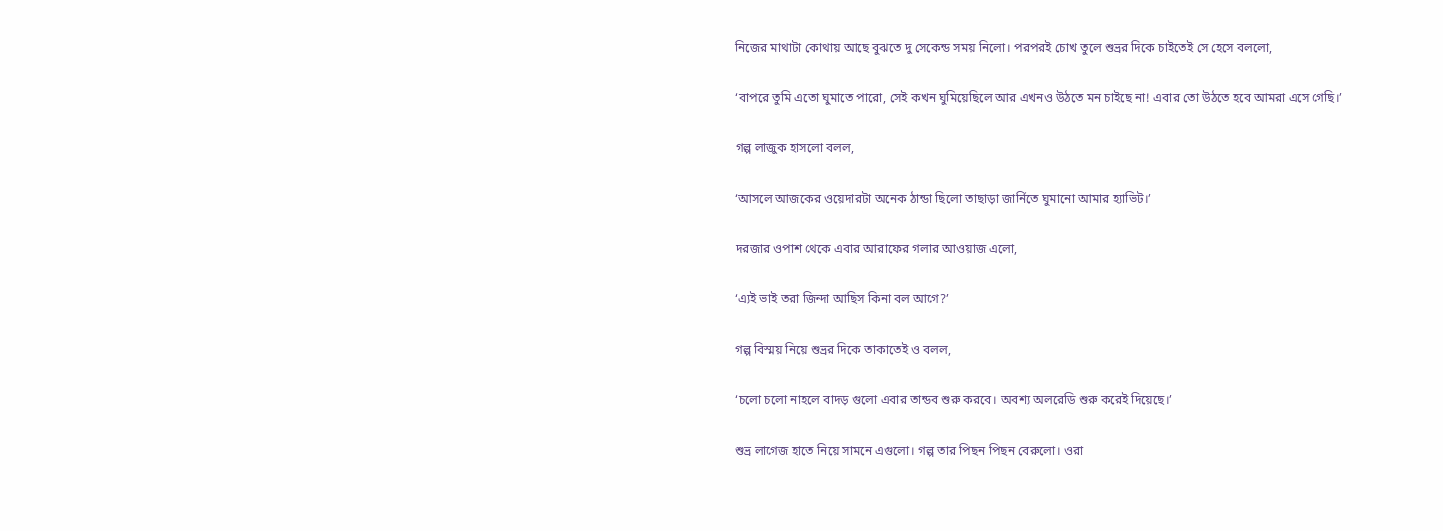নিজের মাথাটা কোথায় আছে বুঝতে দু সেকেন্ড সময় নিলো। পরপরই চোখ তুলে শুভ্রর দিকে চাইতেই সে হেসে বললো,

‘বাপরে তুমি এতো ঘুমাতে পারো, সেই কখন ঘুমিয়েছিলে আর এখনও উঠতে মন চাইছে না! এবার তো উঠতে হবে আমরা এসে গেছি।’

গল্প লাজুক হাসলো বলল,

‘আসলে আজকের ওয়েদারটা অনেক ঠান্ডা ছিলো তাছাড়া জার্নিতে ঘুমানো আমার হ্যাভিট।’

দরজার ওপাশ থেকে এবার আরাফের গলার আওয়াজ এলো,

‘এ্যই ভাই তরা জিন্দা আছিস কিনা বল আগে?’

গল্প বিস্ময় নিয়ে শুভ্রর দিকে তাকাতেই ও বলল,

‘চলো চলো নাহলে বাদড় গুলো এবার তান্ডব শুরু করবে। অবশ্য অলরেডি শুরু করেই দিয়েছে।’

শুভ্র লাগেজ হাতে নিয়ে সামনে এগুলো। গল্প তার পিছন পিছন বেরুলো। ওরা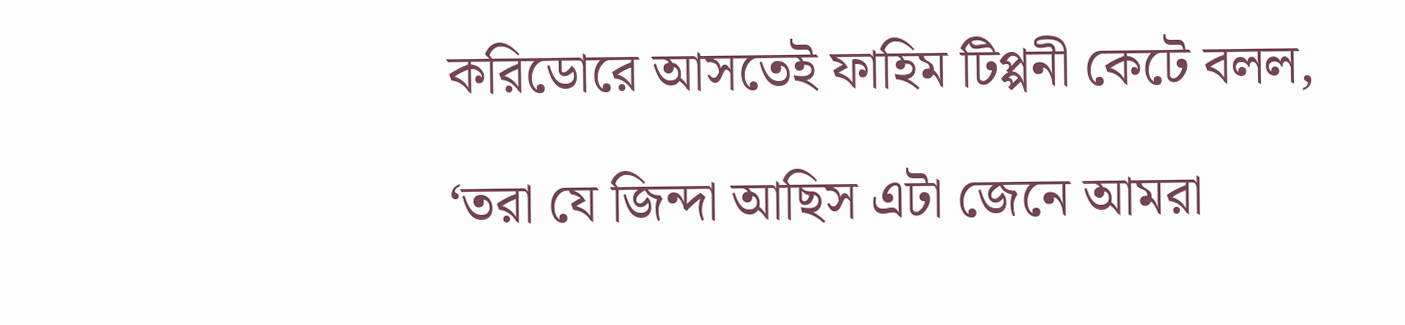করিডোরে আসতেই ফাহিম টিপ্পনী কেটে বলল,

‘তরা যে জিন্দা আছিস এটা জেনে আমরা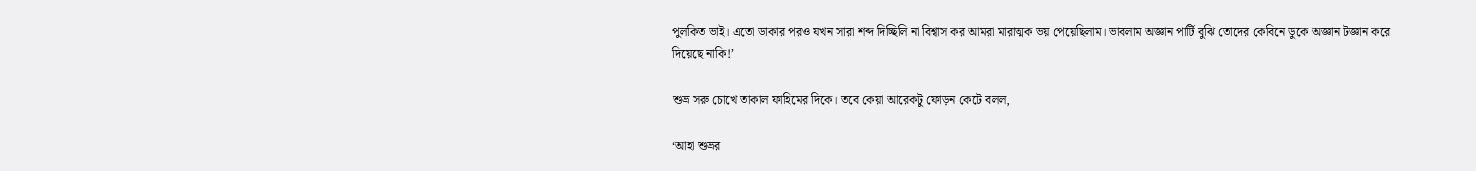পুলকিত ভাই। এতো ডাকার পরও যখন সারা শব্দ দিচ্ছিলি না বিশ্বাস কর আমরা মারাত্মক ভয় পেয়েছিলাম। ভাবলাম অজ্ঞান পার্টি বুঝি তোদের কেবিনে ডুকে অজ্ঞান টজ্ঞান করে দিয়েছে নাকি!’

শুভ্র সরু চোখে তাকাল ফাহিমের দিকে। তবে কেয়া আরেকটু ফোড়ন কেটে বলল,

‘আহা শুভ্রর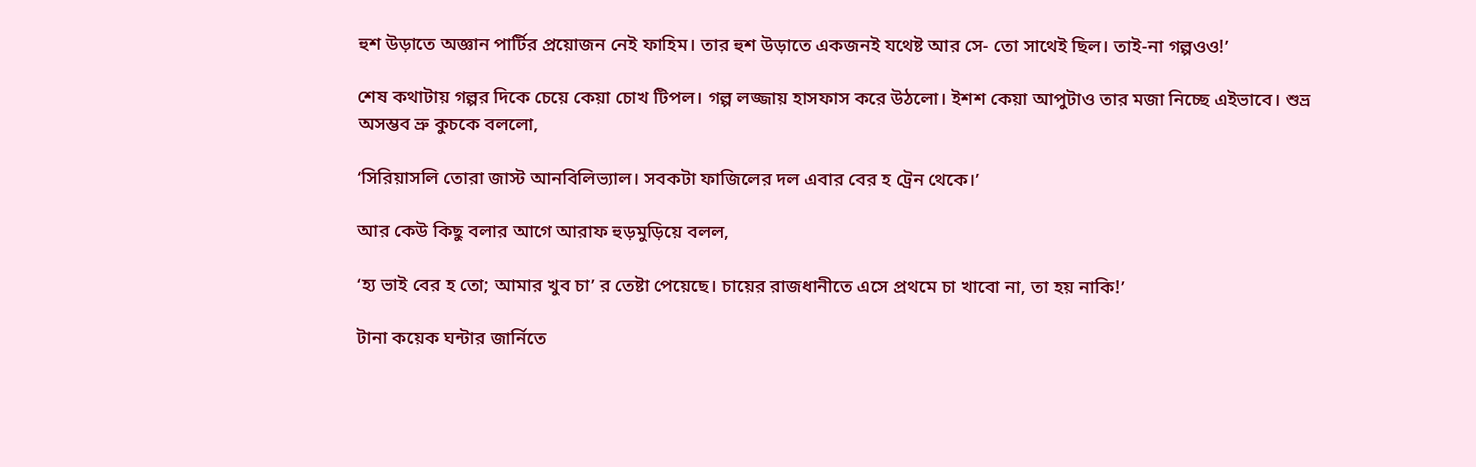হুশ উড়াতে অজ্ঞান পার্টির প্রয়োজন নেই ফাহিম। তার হুশ উড়াতে একজনই যথেষ্ট আর সে- তো সাথেই ছিল। তাই-না গল্পওও!’

শেষ কথাটায় গল্পর দিকে চেয়ে কেয়া চোখ টিপল। গল্প লজ্জায় হাসফাস করে উঠলো। ইশশ কেয়া আপুটাও তার মজা নিচ্ছে এইভাবে। শুভ্র অসম্ভব ভ্রু কুচকে বললো,

‘সিরিয়াসলি তোরা জাস্ট আনবিলিভ্যাল। সবকটা ফাজিলের দল এবার বের হ ট্রেন থেকে।’

আর কেউ কিছু বলার আগে আরাফ হুড়মুড়িয়ে বলল,

‘হ্য ভাই বের হ তো; আমার খুব চা’ র তেষ্টা পেয়েছে। চায়ের রাজধানীতে এসে প্রথমে চা খাবো না, তা হয় নাকি!’

টানা কয়েক ঘন্টার জার্নিতে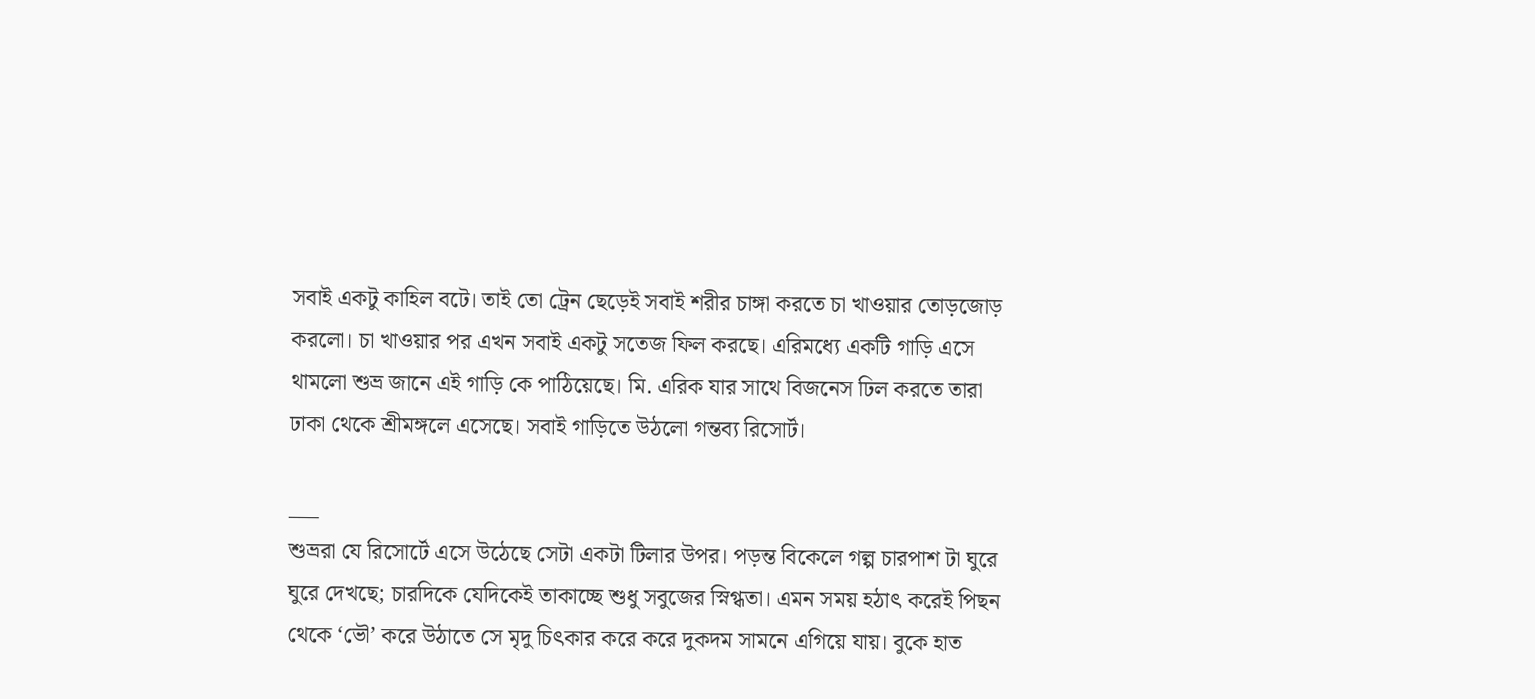সবাই একটু কাহিল বটে। তাই তো ট্রেন ছেড়েই সবাই শরীর চাঙ্গা করতে চা খাওয়ার তোড়জোড় করলো। চা খাওয়ার পর এখন সবাই একটু সতেজ ফিল করছে। এরিমধ্যে একটি গাড়ি এসে থামলো শুভ্র জানে এই গাড়ি কে পাঠিয়েছে। মি. এরিক যার সাথে বিজনেস ঢিল করতে তারা ঢাকা থেকে শ্রীমঙ্গলে এসেছে। সবাই গাড়িতে উঠলো গন্তব্য রিসোর্ট।

___
শুভ্ররা যে রিসোর্টে এসে উঠেছে সেটা একটা টিলার উপর। পড়ন্ত বিকেলে গল্প চারপাশ টা ঘুরে ঘুরে দেখছে; চারদিকে যেদিকেই তাকাচ্ছে শুধু সবুজের স্নিগ্ধতা। এমন সময় হঠাৎ করেই পিছন থেকে ‘ভৌ’ করে উঠাতে সে মৃদু চিৎকার করে করে দুকদম সামনে এগিয়ে যায়। বুকে হাত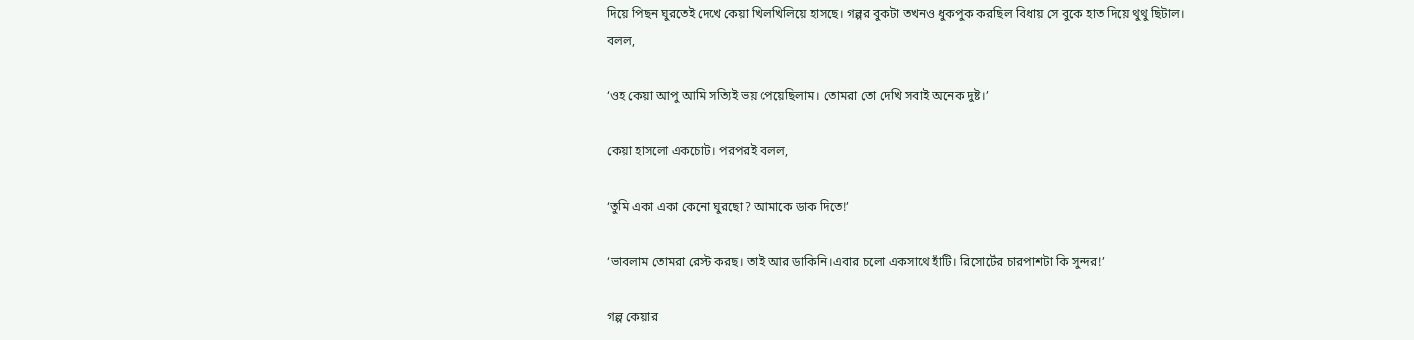দিয়ে পিছন ঘুরতেই দেখে কেয়া খিলখিলিয়ে হাসছে। গল্পর বুকটা তখনও ধুকপুক করছিল বিধায় সে বুকে হাত দিয়ে থুথু ছিটাল। বলল,

‘ওহ কেয়া আপু আমি সত্যিই ভয় পেয়েছিলাম। তোমরা তো দেখি সবাই অনেক দুষ্ট।’

কেয়া হাসলো একচোট। পরপরই বলল,

‘তুমি একা একা কেনো ঘুরছো? আমাকে ডাক দিতে!’

‘ভাবলাম তোমরা রেস্ট করছ। তাই আর ডাকিনি।এবার চলো একসাথে হাঁটি। রিসোর্টের চারপাশটা কি সুন্দর!’

গল্প কেয়ার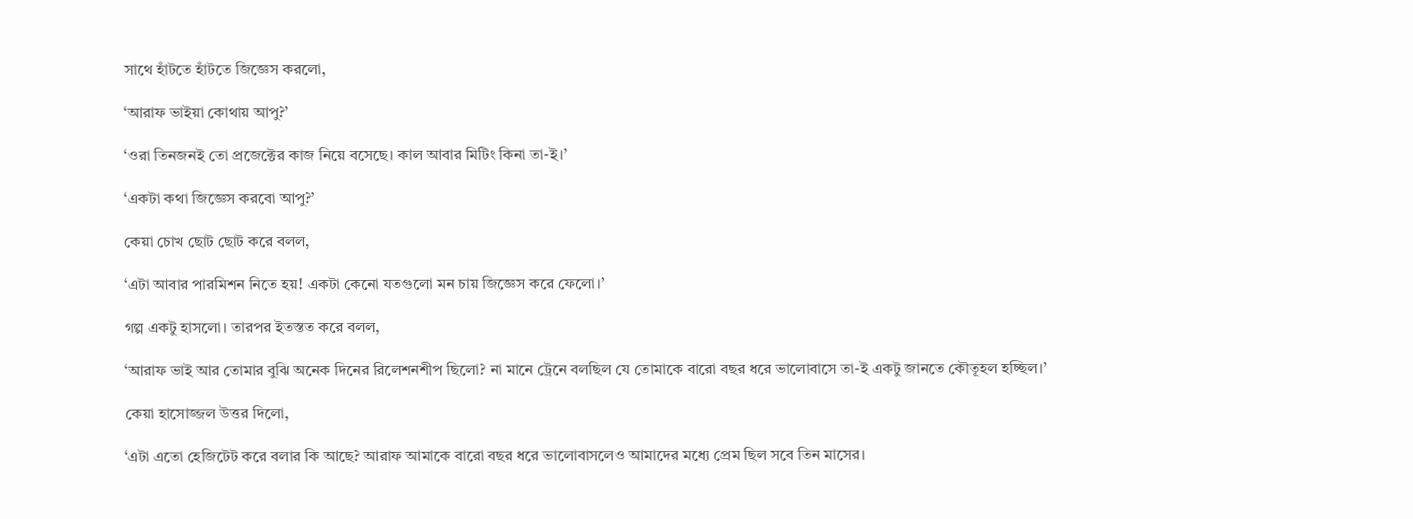সাথে হাঁটতে হাঁটতে জিজ্ঞেস করলো,

‘আরাফ ভাইয়া কোথায় আপু?’

‘ওরা তিনজনই তো প্রজেক্টের কাজ নিয়ে বসেছে। কাল আবার মিটিং কিনা তা-ই।’

‘একটা কথা জিজ্ঞেস করবো আপু?’

কেয়া চোখ ছোট ছোট করে বলল,

‘এটা আবার পারমিশন নিতে হয়! একটা কেনো যতগুলো মন চায় জিজ্ঞেস করে ফেলো।’

গল্প একটু হাসলো। তারপর ইতস্তত করে বলল,

‘আরাফ ভাই আর তোমার বুঝি অনেক দিনের রিলেশনশীপ ছিলো? না মানে ট্রেনে বলছিল যে তোমাকে বারো বছর ধরে ভালোবাসে তা-ই একটু জানতে কৌতূহল হচ্ছিল।’

কেয়া হাসোজ্জল উত্তর দিলো,

‘এটা এতো হেজিটেট করে বলার কি আছে? আরাফ আমাকে বারো বছর ধরে ভালোবাসলেও আমাদের মধ্যে প্রেম ছিল সবে তিন মাসের।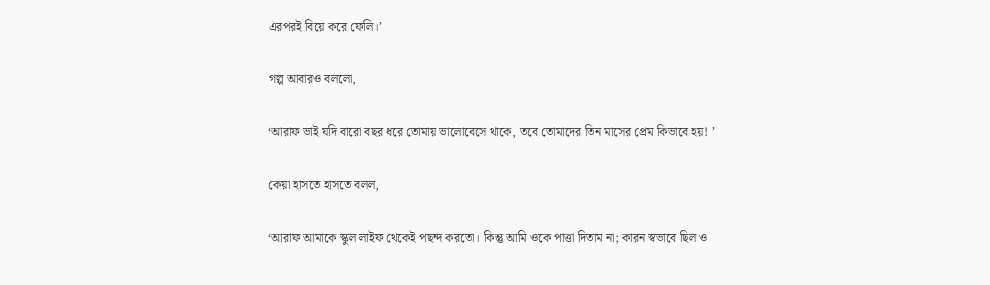এরপরই বিয়ে করে ফেলি।’

গল্প আবারও বললো,

‘আরাফ ভাই যদি বারো বছর ধরে তোমায় ভালোবেসে থাকে, তবে তোমাদের তিন মাসের প্রেম কিভাবে হয়! ’

কেয়া হাসতে হাসতে বলল,

‘আরাফ আমাকে স্কুল লাইফ থেকেই পছন্দ করতো। কিন্তু আমি ওকে পাত্তা দিতাম না; কারন স্বভাবে ছিল ও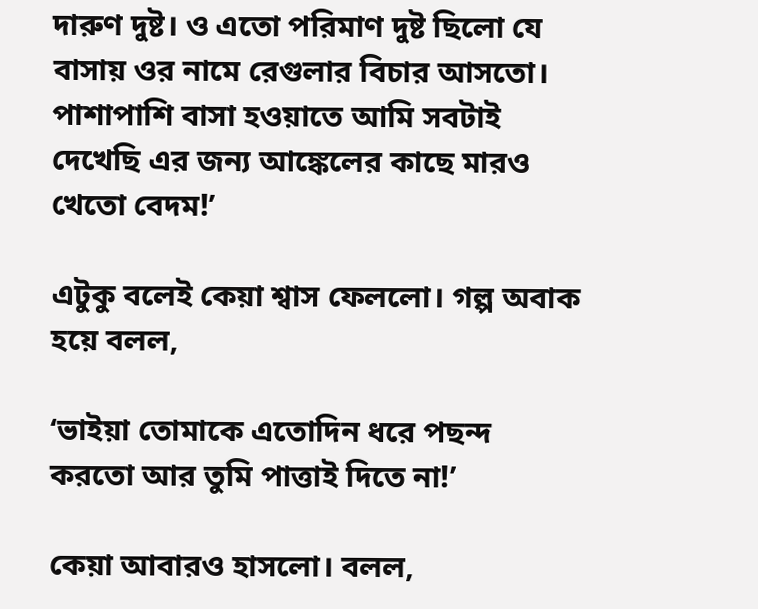দারুণ দুষ্ট। ও এতো পরিমাণ দুষ্ট ছিলো যে বাসায় ওর নামে রেগুলার বিচার আসতো। পাশাপাশি বাসা হওয়াতে আমি সবটাই দেখেছি এর জন্য আঙ্কেলের কাছে মারও খেতো বেদম!’

এটুকু বলেই কেয়া শ্বাস ফেললো। গল্প অবাক হয়ে বলল,

‘ভাইয়া তোমাকে এতোদিন ধরে পছন্দ করতো আর তুমি পাত্তাই দিতে না!’

কেয়া আবারও হাসলো। বলল,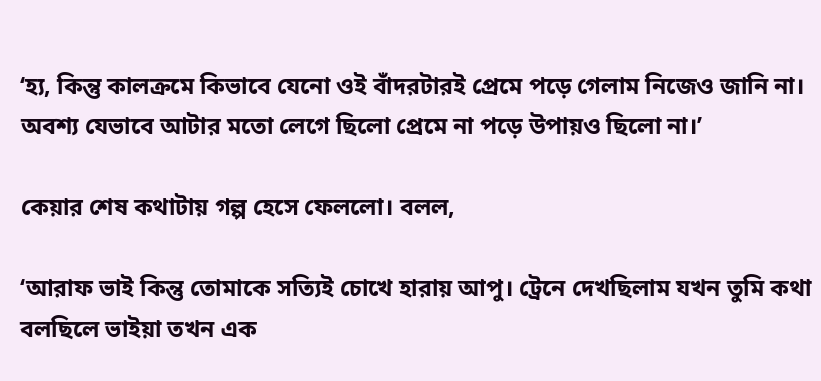‘হ্য, কিন্তু কালক্রমে কিভাবে যেনো ওই বাঁদরটারই প্রেমে পড়ে গেলাম নিজেও জানি না। অবশ্য যেভাবে আটার মতো লেগে ছিলো প্রেমে না পড়ে উপায়ও ছিলো না।’

কেয়ার শেষ কথাটায় গল্প হেসে ফেললো। বলল,

‘আরাফ ভাই কিন্তু তোমাকে সত্যিই চোখে হারায় আপু। ট্রেনে দেখছিলাম যখন তুমি কথা বলছিলে ভাইয়া তখন এক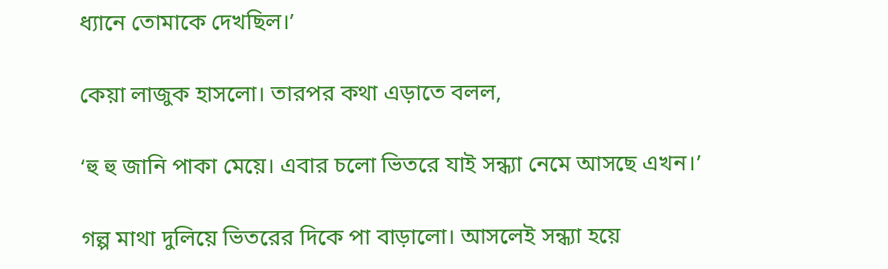ধ্যানে তোমাকে দেখছিল।’

কেয়া লাজুক হাসলো। তারপর কথা এড়াতে বলল,

‘হু হু জানি পাকা মেয়ে। এবার চলো ভিতরে যাই সন্ধ্যা নেমে আসছে এখন।’

গল্প মাথা দুলিয়ে ভিতরের দিকে পা বাড়ালো। আসলেই সন্ধ্যা হয়ে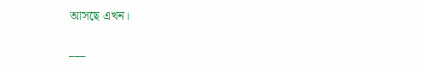আসছে এখন।

___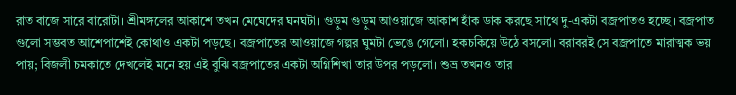রাত বাজে সারে বারোটা। শ্রীমঙ্গলের আকাশে তখন মেঘেদের ঘনঘটা। গুড়ুম গুড়ুম আওয়াজে আকাশ হাঁক ডাক করছে সাথে দু-একটা বজ্রপাতও হচ্ছে। বজ্রপাত গুলো সম্ভবত আশেপাশেই কোথাও একটা পড়ছে। বজ্রপাতের আওয়াজে গল্পর ঘুমটা ভেঙে গেলো। হকচকিয়ে উঠে বসলো। বরাবরই সে বজ্রপাতে মারাত্মক ভয় পায়; বিজলী চমকাতে দেখলেই মনে হয় এই বুঝি বজ্রপাতের একটা অগ্নিশিখা তার উপর পড়লো। শুভ্র তখনও তার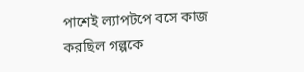পাশেই ল্যাপটপে বসে কাজ করছিল গল্পকে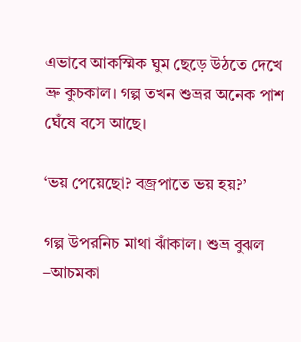এভাবে আকস্মিক ঘুম ছেড়ে উঠতে দেখে ভ্রু কুচকাল। গল্প তখন শুভ্রর অনেক পাশ ঘেঁষে বসে আছে।

‘ভয় পেয়েছো? বজ্রপাতে ভয় হয়?’

গল্প উপরনিচ মাথা ঝাঁকাল। শুভ্র বুঝল –আচমকা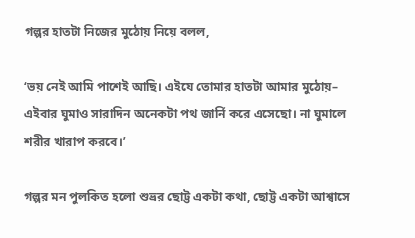গল্পর হাতটা নিজের মুঠোয় নিয়ে বলল,

‘ভয় নেই আমি পাশেই আছি। এইযে তোমার হাতটা আমার মুঠোয়– এইবার ঘুমাও সারাদিন অনেকটা পথ জার্নি করে এসেছো। না ঘুমালে শরীর খারাপ করবে।’

গল্পর মন পুলকিত হলো শুভ্রর ছোট্ট একটা কথা, ছোট্ট একটা আশ্বাসে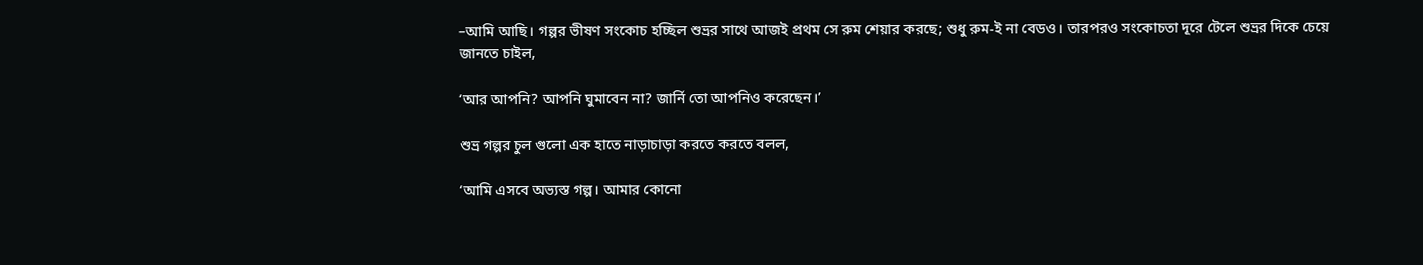–আমি আছি। গল্পর ভীষণ সংকোচ হচ্ছিল শুভ্রর সাথে আজই প্রথম সে রুম শেয়ার করছে; শুধু রুম-ই না বেডও। তারপরও সংকোচতা দূরে টেলে শুভ্রর দিকে চেয়ে জানতে চাইল,

‘আর আপনি? আপনি ঘুমাবেন না? জার্নি তো আপনিও করেছেন।’

শুভ্র গল্পর চুল গুলো এক হাতে নাড়াচাড়া করতে করতে বলল,

‘আমি এসবে অভ্যস্ত গল্প। আমার কোনো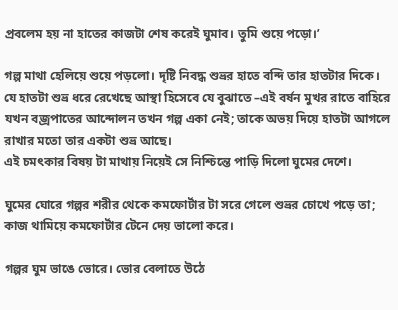প্রবলেম হয় না হাতের কাজটা শেষ করেই ঘুমাব। তুমি শুয়ে পড়ো।’

গল্প মাথা হেলিয়ে শুয়ে পড়লো। দৃষ্টি নিবদ্ধ শুভ্রর হাতে বন্দি তার হাতটার দিকে। যে হাতটা শুভ্র ধরে রেখেছে আস্থা হিসেবে যে বুঝাতে –এই বর্ষন মুখর রাতে বাহিরে যখন বজ্রপাতের আন্দোলন তখন গল্প একা নেই; তাকে অভয় দিয়ে হাতটা আগলে রাখার মতো তার একটা শুভ্র আছে।
এই চমৎকার বিষয় টা মাথায় নিয়েই সে নিশ্চিন্তে পাড়ি দিলো ঘুমের দেশে।

ঘুমের ঘোরে গল্পর শরীর থেকে কমফোর্টার টা সরে গেলে শুভ্রর চোখে পড়ে তা; কাজ থামিয়ে কমফোর্টার টেনে দেয় ভালো করে।

গল্পর ঘুম ভাঙে ভোরে। ভোর বেলাতে উঠে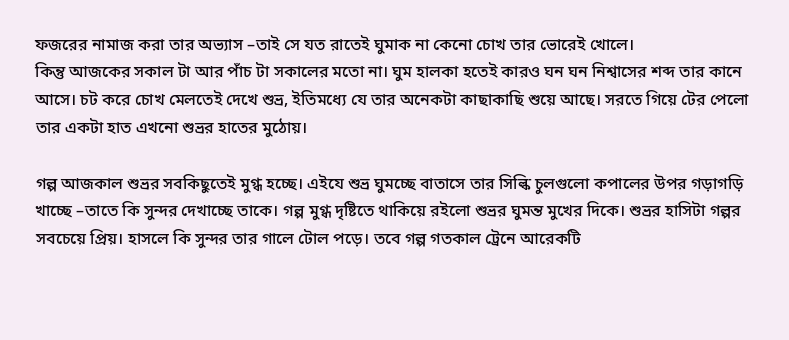ফজরের নামাজ করা তার অভ্যাস –তাই সে যত রাতেই ঘুমাক না কেনো চোখ তার ভোরেই খোলে।
কিন্তু আজকের সকাল টা আর পাঁচ টা সকালের মতো না। ঘুম হালকা হতেই কারও ঘন ঘন নিশ্বাসের শব্দ তার কানে আসে। চট করে চোখ মেলতেই দেখে শুভ্র, ইতিমধ্যে যে তার অনেকটা কাছাকাছি শুয়ে আছে। সরতে গিয়ে টের পেলো তার একটা হাত এখনো শুভ্রর হাতের মুঠোয়।

গল্প আজকাল শুভ্রর সবকিছুতেই মুগ্ধ হচ্ছে। এইযে শুভ্র ঘুমচ্ছে বাতাসে তার সিল্কি চুলগুলো কপালের উপর গড়াগড়ি খাচ্ছে –তাতে কি সুন্দর দেখাচ্ছে তাকে। গল্প মুগ্ধ দৃষ্টিতে থাকিয়ে রইলো শুভ্রর ঘুমন্ত মুখের দিকে। শুভ্রর হাসিটা গল্পর সবচেয়ে প্রিয়। হাসলে কি সুন্দর তার গালে টোল পড়ে। তবে গল্প গতকাল ট্রেনে আরেকটি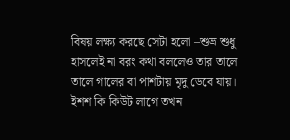বিষয় লক্ষ্য করছে সেটা হলো –শুভ্র শুধু হাসলেই না বরং কথা বললেও তার তালে তালে গালের বা পাশটায় মৃদু ডেবে যায়। ইশশ কি কিউট লাগে তখন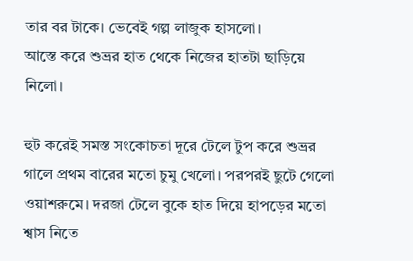তার বর টাকে। ভেবেই গল্প লাজুক হাসলো।
আস্তে করে শুভ্রর হাত থেকে নিজের হাতটা ছাড়িয়ে নিলো।

হুট করেই সমস্ত সংকোচতা দূরে টেলে টুপ করে শুভ্রর গালে প্রথম বারের মতো চুমু খেলো। পরপরই ছুটে গেলো ওয়াশরুমে। দরজা টেলে বুকে হাত দিয়ে হাপড়ের মতো শ্বাস নিতে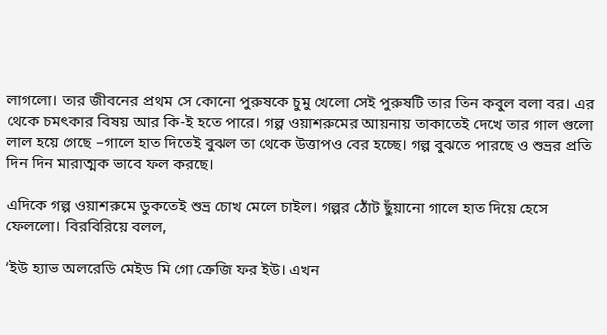লাগলো। তার জীবনের প্রথম সে কোনো পুরুষকে চুমু খেলো সেই পুরুষটি তার তিন কবুল বলা বর। এর থেকে চমৎকার বিষয় আর কি-ই হতে পারে। গল্প ওয়াশরুমের আয়নায় তাকাতেই দেখে তার গাল গুলো লাল হয়ে গেছে –গালে হাত দিতেই বুঝল তা থেকে উত্তাপও বের হচ্ছে। গল্প বুঝতে পারছে ও শুভ্রর প্রতি দিন দিন মারাত্মক ভাবে ফল করছে।

এদিকে গল্প ওয়াশরুমে ডুকতেই শুভ্র চোখ মেলে চাইল। গল্পর ঠোঁট ছুঁয়ানো গালে হাত দিয়ে হেসে ফেললো। বিরবিরিয়ে বলল,

‘ইউ হ্যাভ অলরেডি মেইড মি গো ক্রেজি ফর ইউ। এখন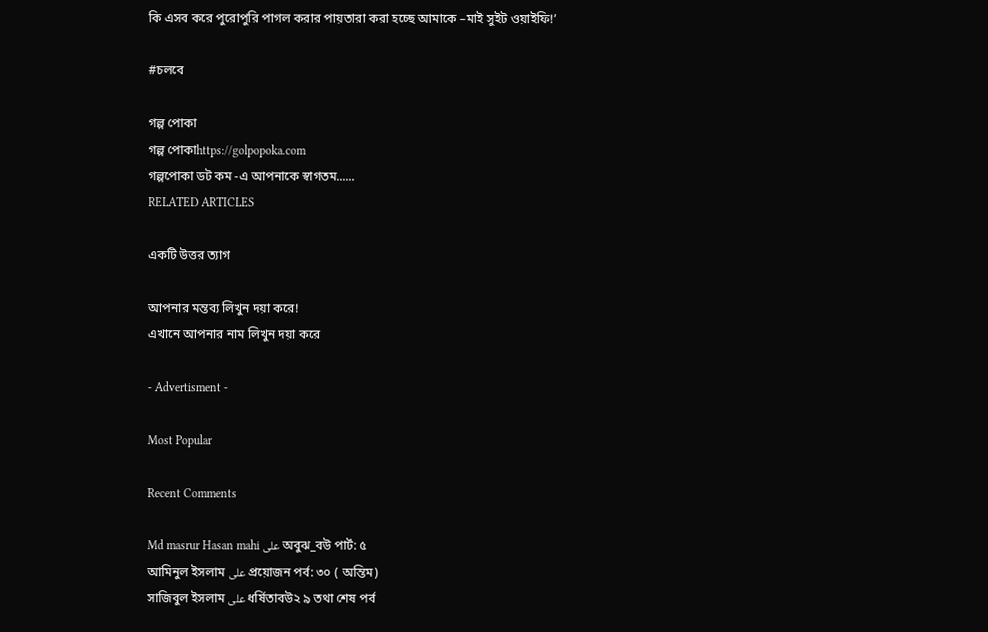কি এসব করে পুরোপুরি পাগল করার পায়তারা করা হচ্ছে আমাকে –মাই সুইট ওয়াইফি!’

#চলবে

গল্প পোকা
গল্প পোকাhttps://golpopoka.com
গল্পপোকা ডট কম -এ আপনাকে স্বাগতম......
RELATED ARTICLES

একটি উত্তর ত্যাগ

আপনার মন্তব্য লিখুন দয়া করে!
এখানে আপনার নাম লিখুন দয়া করে

- Advertisment -

Most Popular

Recent Comments

Md masrur Hasan mahi على অবুঝ_বউ পার্ট: ৫
আমিনুল ইসলাম على প্রয়োজন পর্ব: ৩০ ( অন্তিম)
সাজিবুল ইসলাম على ধর্ষিতাবউ২ ৯ তথা শেষ পর্ব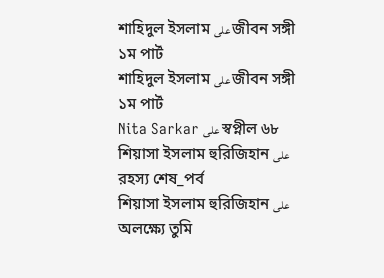শাহিদুল ইসলাম على জীবন সঙ্গী ১ম পার্ট
শাহিদুল ইসলাম على জীবন সঙ্গী ১ম পার্ট
Nita Sarkar على স্বপ্নীল ৬৮
শিয়াসা ইসলাম হুরিজিহান على রহস্য শেষ_পর্ব
শিয়াসা ইসলাম হুরিজিহান على অলক্ষ্যে তুমি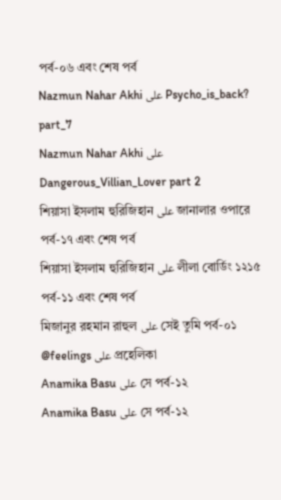পর্ব-০৬ এবং শেষ পর্ব
Nazmun Nahar Akhi على Psycho_is_back? part_7
Nazmun Nahar Akhi على Dangerous_Villian_Lover part 2
শিয়াসা ইসলাম হুরিজিহান على জানালার ওপারে পর্ব-১৭ এবং শেষ পর্ব
শিয়াসা ইসলাম হুরিজিহান على লীলা বোর্ডিং ১২১৫ পর্ব-১১ এবং শেষ পর্ব
মিজানুর রহমান রাহুল على সেই তুমি পর্ব-০১
@feelings على প্রহেলিকা
Anamika Basu على সে পর্ব-১২
Anamika Basu على সে পর্ব-১২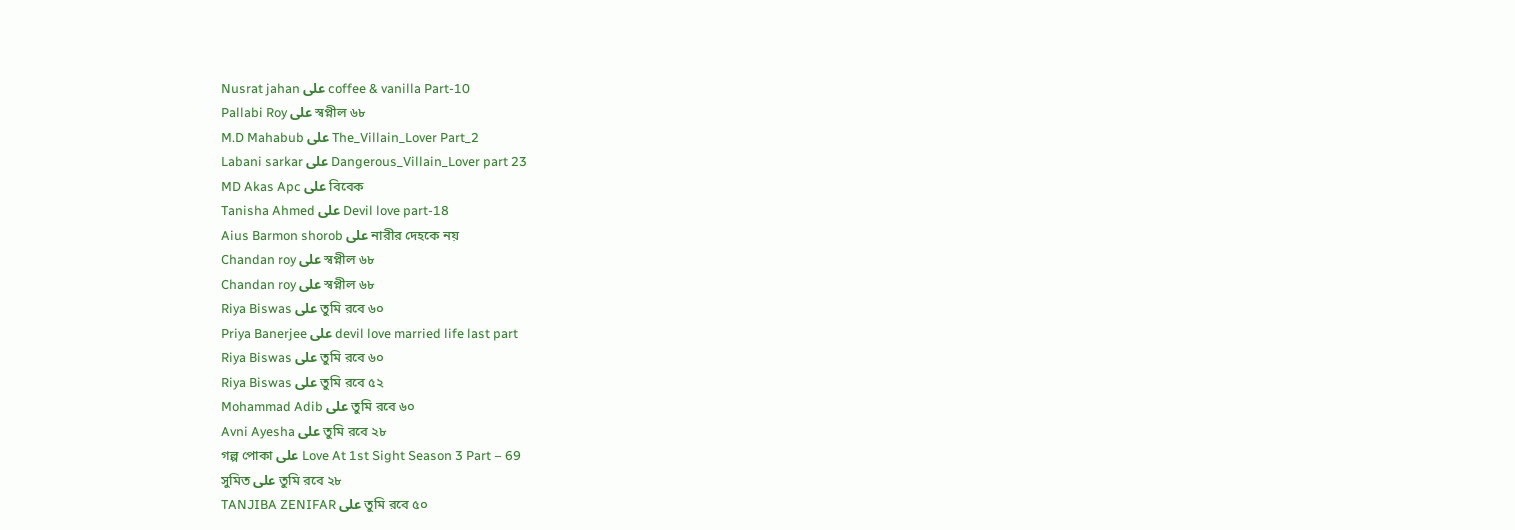Nusrat jahan على coffee & vanilla Part-10
Pallabi Roy على স্বপ্নীল ৬৮
M.D Mahabub على The_Villain_Lover Part_2
Labani sarkar على Dangerous_Villain_Lover part 23
MD Akas Apc على বিবেক
Tanisha Ahmed على Devil love part-18
Aius Barmon shorob على নারীর দেহকে নয়
Chandan roy على স্বপ্নীল ৬৮
Chandan roy على স্বপ্নীল ৬৮
Riya Biswas على তুমি রবে ৬০
Priya Banerjee على devil love married life last part
Riya Biswas على তুমি রবে ৬০
Riya Biswas على তুমি রবে ৫২
Mohammad Adib على তুমি রবে ৬০
Avni Ayesha على তুমি রবে ২৮
গল্প পোকা على Love At 1st Sight Season 3 Part – 69
সুমিত على তুমি রবে ২৮
TANJIBA ZENIFAR على তুমি রবে ৫০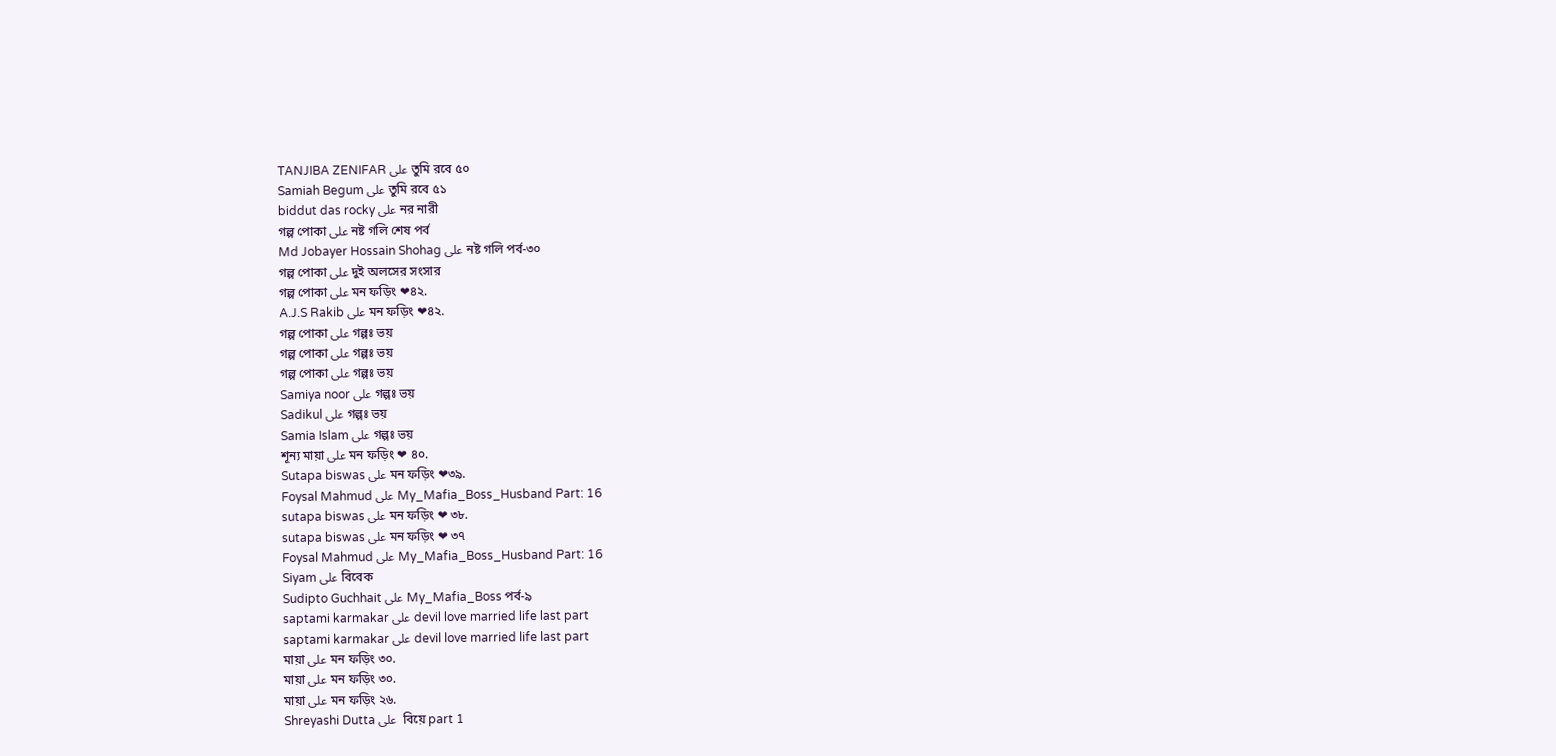TANJIBA ZENIFAR على তুমি রবে ৫০
Samiah Begum على তুমি রবে ৫১
biddut das rocky على নর নারী
গল্প পোকা على নষ্ট গলি শেষ পর্ব
Md Jobayer Hossain Shohag على নষ্ট গলি পর্ব-৩০
গল্প পোকা على দুই অলসের সংসার
গল্প পোকা على মন ফড়িং ❤৪২.
A.J.S Rakib على মন ফড়িং ❤৪২.
গল্প পোকা على গল্পঃ ভয়
গল্প পোকা على গল্পঃ ভয়
গল্প পোকা على গল্পঃ ভয়
Samiya noor على গল্পঃ ভয়
Sadikul على গল্পঃ ভয়
Samia Islam على গল্পঃ ভয়
শূন্য মায়া على মন ফড়িং ❤ ৪০.
Sutapa biswas على মন ফড়িং ❤৩৯.
Foysal Mahmud على My_Mafia_Boss_Husband Part: 16
sutapa biswas على মন ফড়িং ❤ ৩৮.
sutapa biswas على মন ফড়িং ❤ ৩৭
Foysal Mahmud على My_Mafia_Boss_Husband Part: 16
Siyam على বিবেক
Sudipto Guchhait على My_Mafia_Boss পর্ব-৯
saptami karmakar على devil love married life last part
saptami karmakar على devil love married life last part
মায়া على মন ফড়িং ৩০.
মায়া على মন ফড়িং ৩০.
মায়া على মন ফড়িং ২৬.
Shreyashi Dutta على  বিয়ে part 1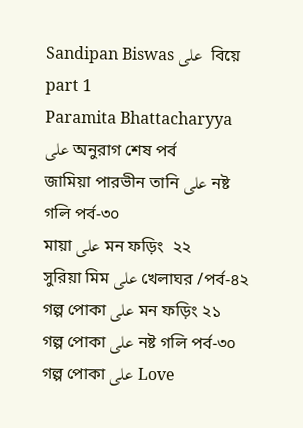Sandipan Biswas على  বিয়ে part 1
Paramita Bhattacharyya على অনুরাগ শেষ পর্ব
জামিয়া পারভীন তানি على নষ্ট গলি পর্ব-৩০
মায়া على মন ফড়িং  ২২
সুরিয়া মিম على খেলাঘর /পর্ব-৪২
গল্প পোকা على মন ফড়িং ২১
গল্প পোকা على নষ্ট গলি পর্ব-৩০
গল্প পোকা على Love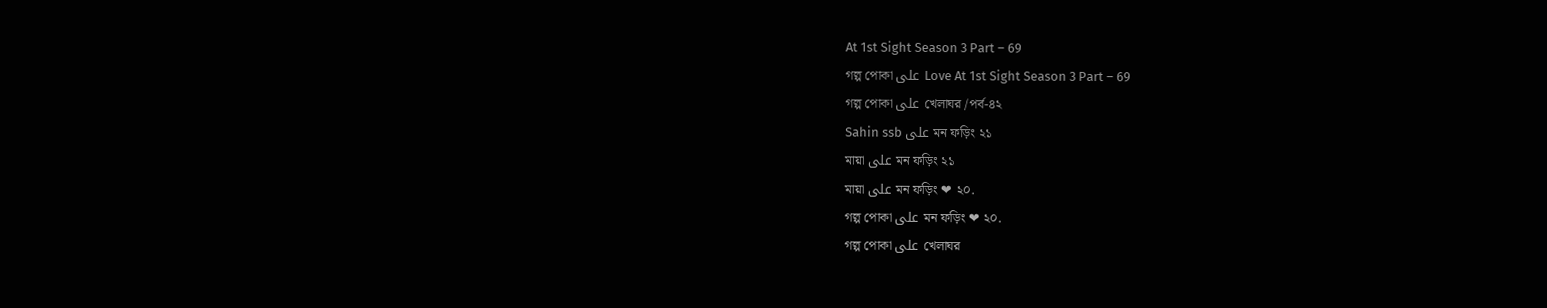At 1st Sight Season 3 Part – 69
গল্প পোকা على Love At 1st Sight Season 3 Part – 69
গল্প পোকা على খেলাঘর /পর্ব-৪২
Sahin ssb على মন ফড়িং ২১
মায়া على মন ফড়িং ২১
মায়া على মন ফড়িং ❤ ২০.
গল্প পোকা على মন ফড়িং ❤ ২০.
গল্প পোকা على খেলাঘর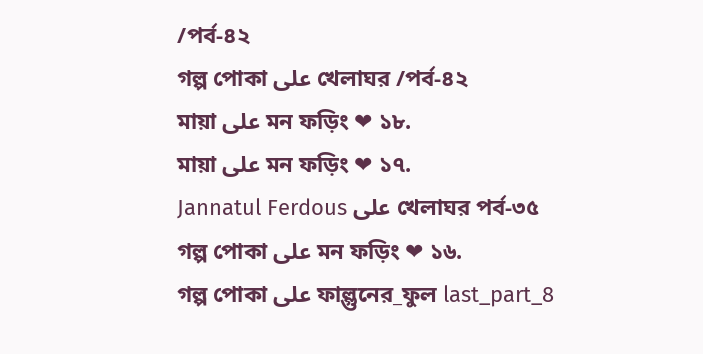/পর্ব-৪২
গল্প পোকা على খেলাঘর /পর্ব-৪২
মায়া على মন ফড়িং ❤ ১৮.
মায়া على মন ফড়িং ❤ ১৭.
Jannatul Ferdous على খেলাঘর পর্ব-৩৫
গল্প পোকা على মন ফড়িং ❤ ১৬.
গল্প পোকা على ফাল্গুনের_ফুল last_part_8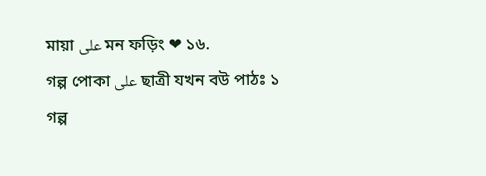মায়া على মন ফড়িং ❤ ১৬.
গল্প পোকা على ছাত্রী যখন বউ পাঠঃ ১
গল্প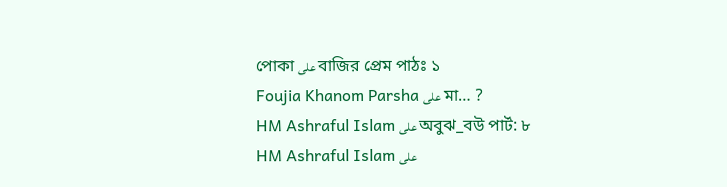পোকা على বাজির প্রেম পাঠঃ ১
Foujia Khanom Parsha على মা… ?
HM Ashraful Islam على অবুঝ_বউ পার্ট: ৮
HM Ashraful Islam على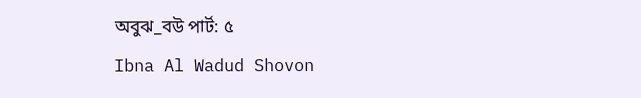অবুঝ_বউ পার্ট: ৫
Ibna Al Wadud Shovon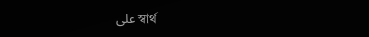على স্বার্থ